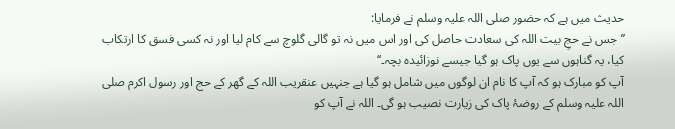حدیث میں ہے کہ حضور صلی اللہ علیہ وسلم نے فرمایا:
’’ جس نے حجِ بیت اللہ کی سعادت حاصل کی اور اس میں نہ تو گالی گلوچ سے کام لیا اور نہ کسی فسق کا ارتکاب کیا، یہ گناہوں سے یوں پاک ہو گیا جیسے نوزائیدہ بچہ۔‘‘
آپ کو مبارک ہو کہ آپ کا نام ان لوگوں میں شامل ہو گیا ہے جنہیں عنقریب اللہ کے گھر کے حج اور رسول اکرم صلی اللہ علیہ وسلم کے روضۂ پاک کی زیارت نصیب ہو گی۔ اللہ نے آپ کو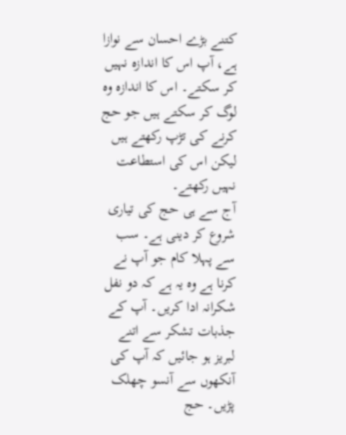کتنے بڑے احسان سے نوازا ہے، آپ اس کا اندازہ نہیں کر سکتے۔ اس کا اندازہ وہ لوگ کر سکتے ہیں جو حج کرنے کی تڑپ رکھتے ہیں لیکن اس کی استطاعت نہیں رکھتے۔
آج سے ہی حج کی تیاری شروع کر دینی ہے۔ سب سے پہلا کام جو آپ نے کرنا ہے وہ یہ ہے کہ دو نفل شکرانہ ادا کریں۔ آپ کے جذبات تشکر سے اتنے لبریز ہو جائیں کہ آپ کی آنکھوں سے آنسو چھلک پڑیں۔ حج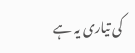کی تیاری یہ ہے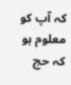کہ آپ کو معلوم ہو کہ حج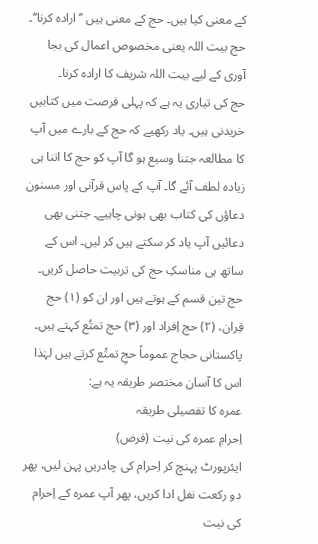کے معنی کیا ہیں۔ حج کے معنی ہیں ’’ارادہ کرنا‘‘۔ حج بیت اللہ یعنی مخصوص اعمال کی بجا آوری کے لیے بیت اللہ شریف کا ارادہ کرنا۔
حج کی تیاری یہ ہے کہ پہلی فرصت میں کتابیں خریدنی ہیں۔ یاد رکھیے کہ حج کے بارے میں آپ کا مطالعہ جتنا وسیع ہو گا آپ کو حج کا اتنا ہی زیادہ لطف آئے گا۔ آپ کے پاس قرآنی اور مسنون دعاؤں کی کتاب بھی ہونی چاہیے۔ جتنی بھی دعائیں آپ یاد کر سکتے ہیں کر لیں۔ اس کے ساتھ ہی مناسکِ حج کی تربیت حاصل کریں۔
حج تین قسم کے ہوتے ہیں اور ان کو (۱) حج قِران، (۲) حج اِفراد اور (۳) حج تمتُع کہتے ہیں۔ پاکستانی حجاج عموماً حجِ تمتُع کرتے ہیں لہٰذا اس کا آسان مختصر طریقہ یہ ہے:
عمرہ کا تفصیلی طریقہ
اِحرامِ عمرہ کی نیت (فرض)
ایئرپورٹ پہنچ کر اِحرام کی چادریں پہن لیں، پھر دو رکعت نفل ادا کریں، پھر آپ عمرہ کے اِحرام کی نیت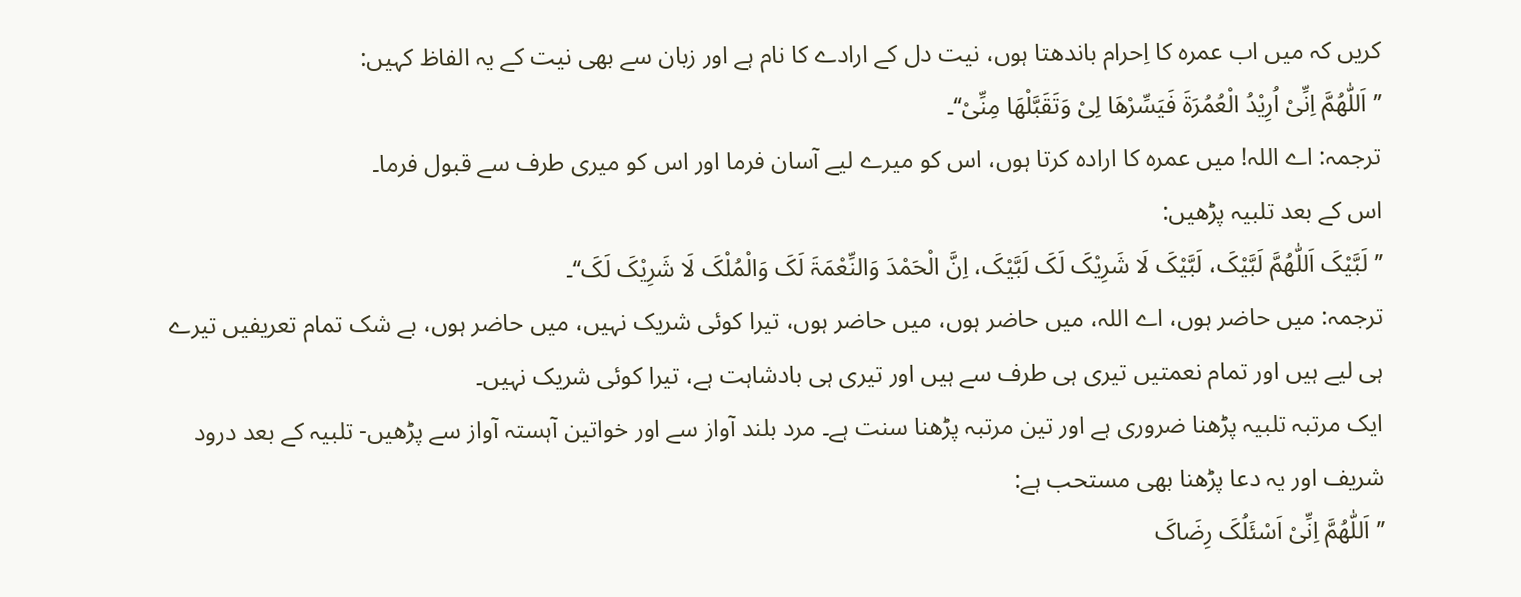کریں کہ میں اب عمرہ کا اِحرام باندھتا ہوں، نیت دل کے ارادے کا نام ہے اور زبان سے بھی نیت کے یہ الفاظ کہیں:
’’اَللّٰھُمَّ اِنِّیْ اُرِیْدُ الْعُمُرَۃَ فَیَسِّرْھَا لِیْ وَتَقَبَّلْھَا مِنِّیْ‘‘۔
ترجمہ: اے اللہ! میں عمرہ کا ارادہ کرتا ہوں، اس کو میرے لیے آسان فرما اور اس کو میری طرف سے قبول فرما۔
اس کے بعد تلبیہ پڑھیں:
’’لَبَّیْکَ اَللّٰھُمَّ لَبَّیْکَ، لَبَّیْکَ لَا شَرِیْکَ لَکَ لَبَّیْکَ، اِنَّ الْحَمْدَ وَالنِّعْمَۃَ لَکَ وَالْمُلْکَ لَا شَرِیْکَ لَکَ‘‘۔
ترجمہ: میں حاضر ہوں، اے اللہ، میں حاضر ہوں، میں حاضر ہوں، تیرا کوئی شریک نہیں، میں حاضر ہوں، بے شک تمام تعریفیں تیرے ہی لیے ہیں اور تمام نعمتیں تیری ہی طرف سے ہیں اور تیری ہی بادشاہت ہے، تیرا کوئی شریک نہیں۔
ایک مرتبہ تلبیہ پڑھنا ضروری ہے اور تین مرتبہ پڑھنا سنت ہے۔ مرد بلند آواز سے اور خواتین آہستہ آواز سے پڑھیں- تلبیہ کے بعد درود شریف اور یہ دعا پڑھنا بھی مستحب ہے:
’’اَللّٰھُمَّ اِنِّیْ اَسْئَلُکَ رِضَاکَ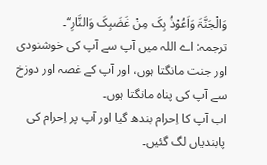وَالْجَنَّۃَ وَاَعُوْذُ بِکَ مِنْ غَضَبِکَ وَالنَّارِ‘‘۔
ترجمہ: اے اللہ میں آپ سے آپ کی خوشنودی اور جنت مانگتا ہوں، اور آپ کے غصہ اور دوزخ سے آپ کی پناہ مانگتا ہوں۔
اب آپ کا اِحرام بندھ گیا اور آپ پر اِحرام کی پابندیاں لگ گئیں۔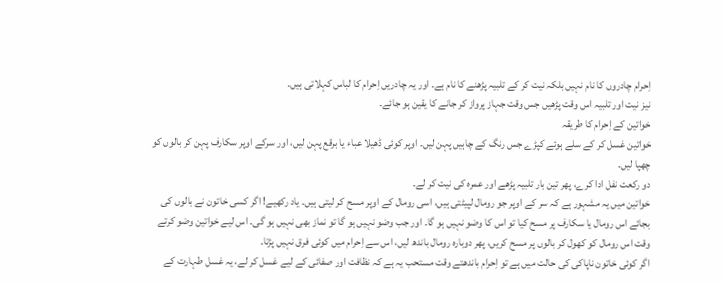اِحرام چادروں کا نام نہیں بلکہ نیت کر کے تلبیہ پڑھنے کا نام ہے۔ اور یہ چادریں اِحرام کا لباس کہلاتی ہیں۔
نیز نیت اور تلبیہ اس وقت پڑھیں جس وقت جہاز پرواز کر جانے کا یقین ہو جائے۔
خواتین کے اِحرام کا طریقہ
خواتین غسل کر کے سلے ہوئے کپڑے جس رنگ کے چاہیں پہن لیں۔ اوپر کوئی ڈھیلا عباء یا برقع پہن لیں، اور سرکے اوپر سکارف پہن کر بالوں کو چھپا لیں۔
دو رکعت نفل ادا کرے، پھر تین بار تلبیہ پڑھے اور عمرہ کی نیت کر لے۔
خواتین میں یہ مشہور ہے کہ سر کے اوپر جو رومال لپیٹتی ہیں، اسی رومال کے اوپر مسح کر لیتی ہیں۔ یاد رکھیے! اگر کسی خاتون نے بالوں کی بجائے اس رومال یا سکارف پر مسح کیا تو اس کا وضو نہیں ہو گا۔ اور جب وضو نہیں ہو گا تو نماز بھی نہیں ہو گی۔ اس لیے خواتین وضو کرتے وقت اس رومال کو کھول کر بالوں پر مسح کریں، پھر دوبارہ رومال باندھ لیں، اس سے اِحرام میں کوئی فرق نہیں پڑتا۔
اگر کوئی خاتون ناپاکی کی حالت میں ہے تو اِحرام باندھتے وقت مستحب یہ ہے کہ نظافت اور صفائی کے لیے غسل کر لے، یہ غسل طہارت کے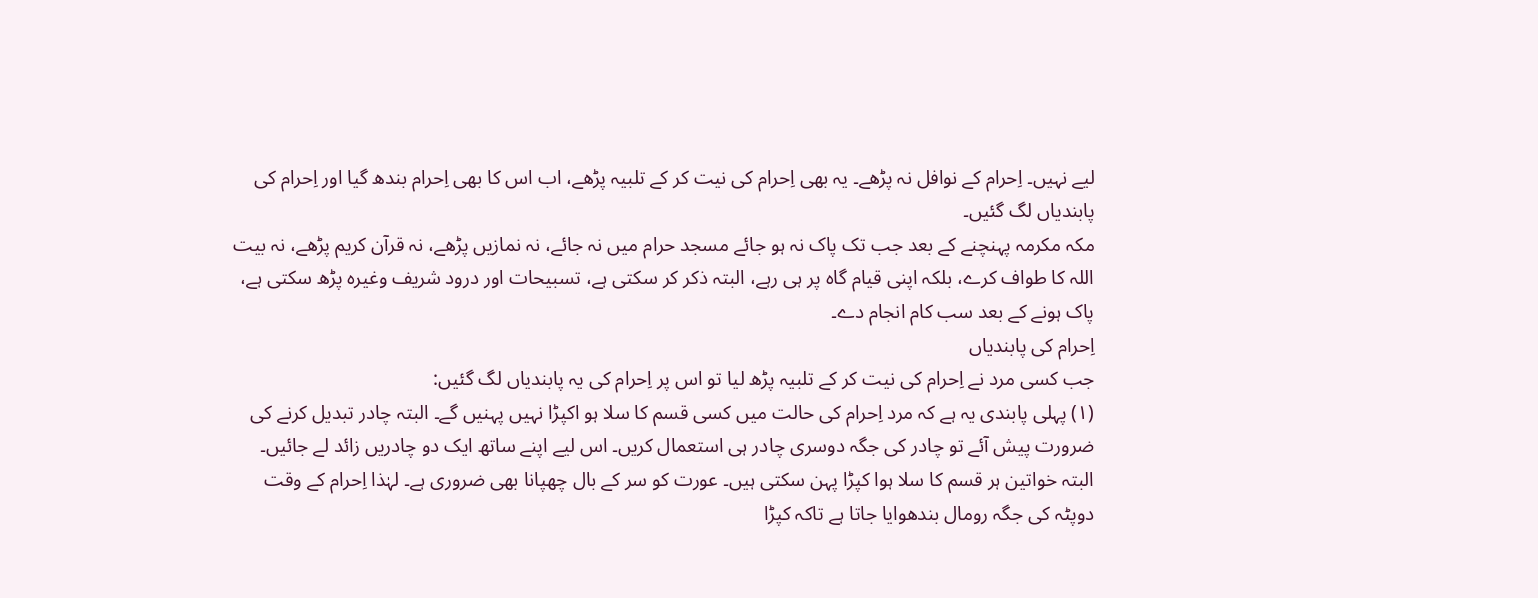لیے نہیں۔ اِحرام کے نوافل نہ پڑھے۔ یہ بھی اِحرام کی نیت کر کے تلبیہ پڑھے، اب اس کا بھی اِحرام بندھ گیا اور اِحرام کی پابندیاں لگ گئیں۔
مکہ مکرمہ پہنچنے کے بعد جب تک پاک نہ ہو جائے مسجد حرام میں نہ جائے، نہ نمازیں پڑھے، نہ قرآن کریم پڑھے، نہ بیت اللہ کا طواف کرے، بلکہ اپنی قیام گاہ پر ہی رہے، البتہ ذکر کر سکتی ہے، تسبیحات اور درود شریف وغیرہ پڑھ سکتی ہے، پاک ہونے کے بعد سب کام انجام دے۔
اِحرام کی پابندیاں
جب کسی مرد نے اِحرام کی نیت کر کے تلبیہ پڑھ لیا تو اس پر اِحرام کی یہ پابندیاں لگ گئیں:
(۱) پہلی پابندی یہ ہے کہ مرد اِحرام کی حالت میں کسی قسم کا سلا ہو اکپڑا نہیں پہنیں گے۔ البتہ چادر تبدیل کرنے کی ضرورت پیش آئے تو چادر کی جگہ دوسری چادر ہی استعمال کریں۔ اس لیے اپنے ساتھ ایک دو چادریں زائد لے جائیں۔
البتہ خواتین ہر قسم کا سلا ہوا کپڑا پہن سکتی ہیں۔ عورت کو سر کے بال چھپانا بھی ضروری ہے۔ لہٰذا اِحرام کے وقت دوپٹہ کی جگہ رومال بندھوایا جاتا ہے تاکہ کپڑا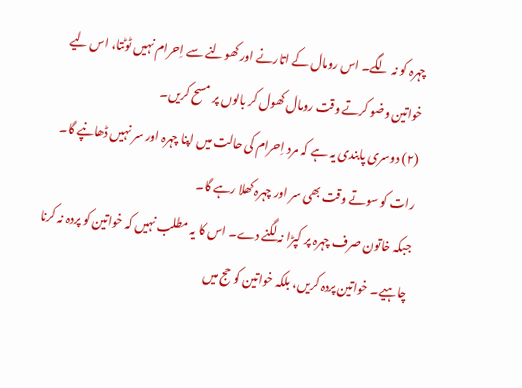چہرہ کو نہ لگے۔ اس رومال کے اتارنے اور کھولنے سے اِحرام نہیں ٹوٹتا، اس لیے خواتین وضو کرتے وقت رومال کھول کر بالوں پر مسح کریں۔
(۲) دوسری پابندی یہ ہے کہ مرد اِحرام کی حالت میں اپنا چہرہ اور سر نہیں ڈھانپے گا۔ رات کو سوتے وقت بھی سر اور چہرہ کھلا رہے گا۔
جبکہ خاتون صرف چہرہ پر کپڑا نہ لگنے دے۔ اس کا یہ مطلب نہیں کہ خواتین کو پردہ نہ کرنا چاہیے۔ خواتین پردہ کریں، بلکہ خواتین کو حج میں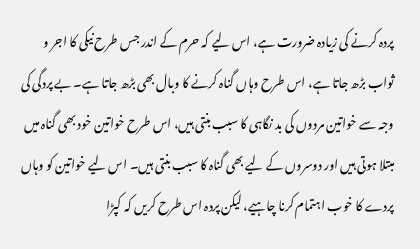پردہ کرنے کی زیادہ ضرورت ہے، اس لیے کہ حرم کے اندر جس طرح نیکی کا اجر و ثواب بڑھ جاتا ہے، اس طرح وہاں گناہ کرنے کا وبال بھی بڑھ جاتا ہے۔ بے پردگی کی وجہ سے خواتین مردوں کی بد نگاہی کا سبب بنتی ہیں، اس طرح خواتین خود بھی گناہ میں مبتلا ہوتی ہیں اور دوسروں کے لیے بھی گناہ کا سبب بنتی ہیں۔ اس لیے خواتین کو وہاں پردے کا خوب اہتمام کرنا چاہیے، لیکن پردہ اس طرح کریں کہ کپڑا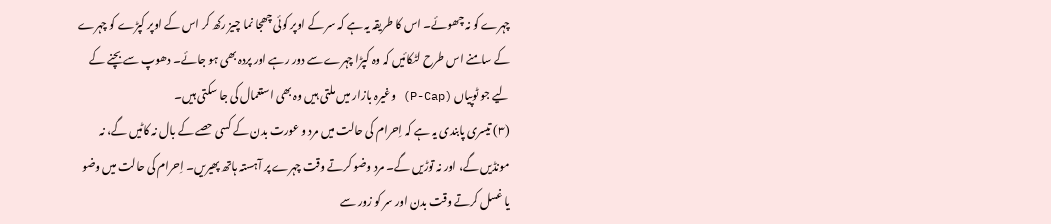چہرے کو نہ چھوئے۔ اس کا طریقہ یہ ہے کہ سر کے اوپر کوئی چھجا نما چیز رکھ کر اس کے اوپر کپڑے کو چہرے کے سامنے اس طرح لٹکائیں کہ وہ کپڑا چہرے سے دور رہے اور پردہ بھی ہو جائے۔ دھوپ سے بچنے کے لیے جو ٹوپیاں (P-Cap) وغیرہ بازار میں ملتی ہیں وہ بھی استعمال کی جا سکتی ہیں۔
(۳) تیسری پابندی یہ ہے کہ اِحرام کی حالت میں مرد و عورت بدن کے کسی حصے کے بال نہ کاٹیں گے، نہ مونڈیں گے، اور نہ توڑیں گے۔ مرد وضو کرتے وقت چہرے پر آہستہ ہاتھ پھیریں۔ اِحرام کی حالت میں وضو یا غسل کرتے وقت بدن اور سر کو زور سے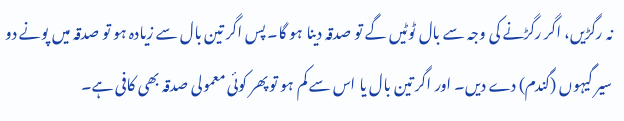نہ رگڑیں، اگر رگڑنے کی وجہ سے بال ٹوٹیں گے تو صدقہ دینا ہو گا۔ پس اگر تین بال سے زیادہ ہو تو صدقہ میں پونے دو سیر گیہوں (گندم) دے دیں۔ اور اگر تین بال یا اس سے کم ہو تو پھر کوئی معمولی صدقہ بھی کافی ہے۔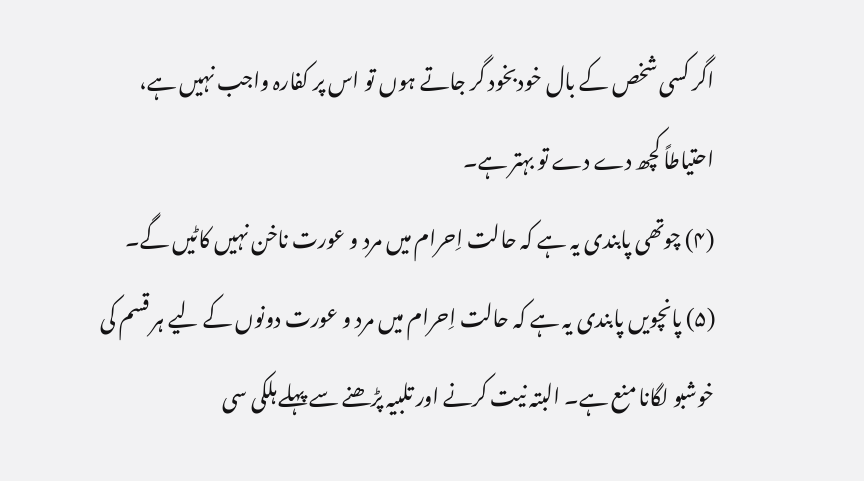اگر کسی شخص کے بال خودبخود گر جاتے ہوں تو اس پر کفارہ واجب نہیں ہے، احتیاطاً کچھ دے دے تو بہتر ہے۔
(۴) چوتھی پابندی یہ ہے کہ حالت اِحرام میں مرد و عورت ناخن نہیں کاٹیں گے۔
(۵) پانچویں پابندی یہ ہے کہ حالت اِحرام میں مرد و عورت دونوں کے لیے ہر قسم کی خوشبو لگانا منع ہے۔ البتہ نیت کرنے اور تلبیہ پڑھنے سے پہلے ہلکی سی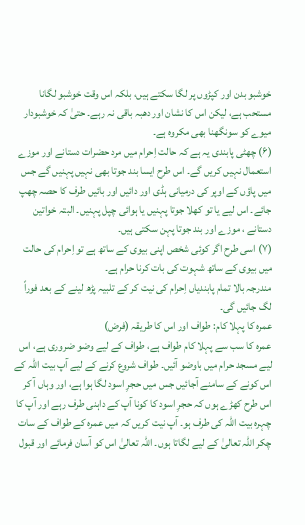خوشبو بدن اور کپڑوں پر لگا سکتے ہیں، بلکہ اس وقت خوشبو لگانا مستحب ہے، لیکن اس کا نشان اور دھبہ باقی نہ رہے۔ حتیٰ کہ خوشبودار میوے کو سونگھنا بھی مکروہ ہے۔
(۶) چھٹی پابندی یہ ہے کہ حالت اِحرام میں مرد حضرات دستانے اور موزے استعمال نہیں کریں گے۔ اس طرح ایسا بند جوتا بھی نہیں پہنیں گے جس میں پاؤں کے اوپر کی درمیانی ہڈی اور دائیں اور بائیں طرف کا حصہ چھپ جائے۔ اس لیے یا تو کھلا جوتا پہنیں یا ہوائی چپل پہنیں۔ البتہ خواتین دستانے ، موزے اور بند جوتا پہن سکتی ہیں۔
(۷) اسی طرح اگر کوئی شخص اپنی بیوی کے ساتھ ہے تو اِحرام کی حالت میں بیوی کے ساتھ شہوت کی بات کرنا حرام ہے۔
مندرجہ بالا تمام پابندیاں اِحرام کی نیت کر کے تلبیہ پڑھ لینے کے بعد فوراً لگ جائیں گی۔
عمرہ کا پہلا کام: طواف اور اس کا طریقہ (فرض)
عمرہ کا سب سے پہلا کام طواف ہے، طواف کے لیے وضو ضروری ہے، اس لیے مسجد حرام میں باوضو آئیں۔ طواف شروع کرنے کے لیے آپ بیت اللہ کے اس کونے کے سامنے آجائیں جس میں حجرِ اسود لگا ہوا ہے، اور وہاں آ کر اس طرح کھڑے ہوں کہ حجرِ اسود کا کونا آپ کے داہنی طرف رہے اور آپ کا چہرہ بیت اللہ کی طرف ہو۔ آپ نیت کریں کہ میں عمرہ کے طواف کے سات چکر اللہ تعالیٰ کے لیے لگاتا ہوں۔ اللہ تعالیٰ اس کو آسان فرمائے اور قبول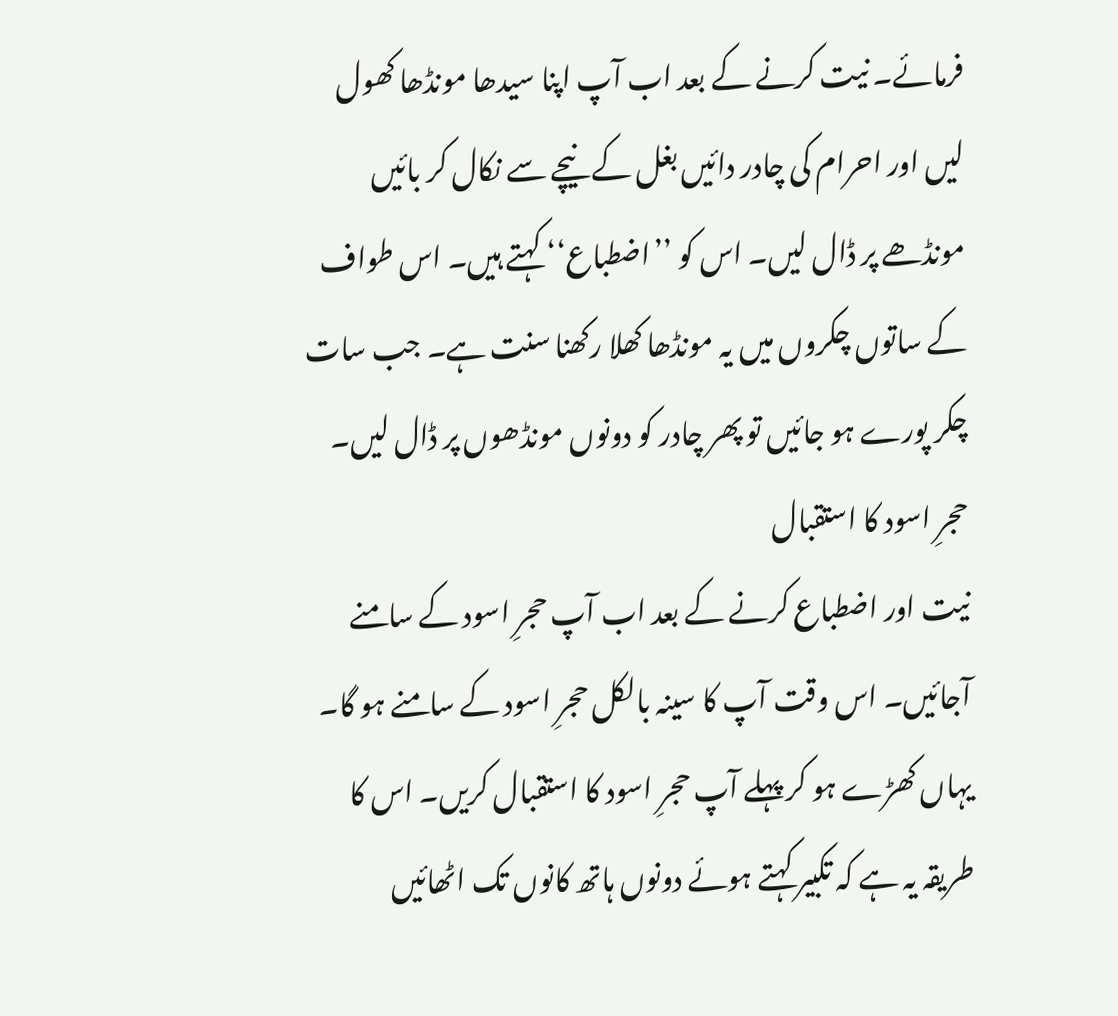فرمائے۔ نیت کرنے کے بعد اب آپ اپنا سیدھا مونڈھا کھول لیں اور احرام کی چادر دائیں بغل کے نیچے سے نکال کر بائیں مونڈھے پر ڈال لیں۔ اس کو ’’اضطباع‘‘ کہتے ہیں۔ اس طواف کے ساتوں چکروں میں یہ مونڈھا کھلا رکھنا سنت ہے۔ جب سات چکر پورے ہو جائیں تو پھر چادر کو دونوں مونڈھوں پر ڈال لیں۔
حجرِ اسود کا استقبال
نیت اور اضطباع کرنے کے بعد اب آپ حجرِ اسود کے سامنے آجائیں۔ اس وقت آپ کا سینہ بالکل حجرِ اسود کے سامنے ہو گا۔ یہاں کھڑے ہو کر پہلے آپ حجرِ اسود کا استقبال کریں۔ اس کا طریقہ یہ ہے کہ تکبیر کہتے ہوئے دونوں ہاتھ کانوں تک اٹھائیں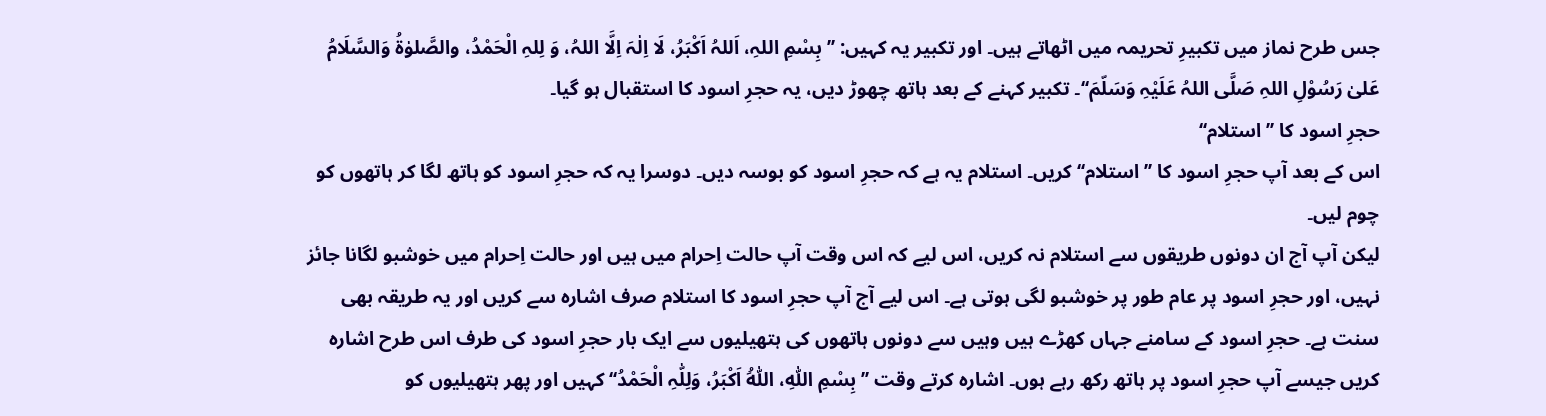جس طرح نماز میں تکبیرِ تحریمہ میں اٹھاتے ہیں۔ اور تکبیر یہ کہیں: ’’بِسْمِ اللہِ، اَللہُ اَکْبَرُ، لَا اِلٰہَ اِلَّا اللہُ، وَ لِلہِ الْحَمْدُ، والصَّلوٰۃُ وَالسَّلَامُ عَلیٰ رَسُوْلِ اللہِ صَلَّی اللہُ عَلَیْہِ وَسَلّمَ‘‘۔ تکبیر کہنے کے بعد ہاتھ چھوڑ دیں، یہ حجرِ اسود کا استقبال ہو گیا۔
حجرِ اسود کا ’’استلام‘‘
اس کے بعد آپ حجرِ اسود کا ’’استلام‘‘ کریں۔ استلام یہ ہے کہ حجرِ اسود کو بوسہ دیں۔ دوسرا یہ کہ حجرِ اسود کو ہاتھ لگا کر ہاتھوں کو چوم لیں۔
لیکن آپ آج ان دونوں طریقوں سے استلام نہ کریں، اس لیے کہ اس وقت آپ حالت اِحرام میں ہیں اور حالت اِحرام میں خوشبو لگانا جائز نہیں، اور حجرِ اسود پر عام طور پر خوشبو لگی ہوتی ہے۔ اس لیے آج آپ حجرِ اسود کا استلام صرف اشارہ سے کریں اور یہ طریقہ بھی سنت ہے۔ حجرِ اسود کے سامنے جہاں کھڑے ہیں وہیں سے دونوں ہاتھوں کی ہتھیلیوں سے ایک بار حجرِ اسود کی طرف اس طرح اشارہ کریں جیسے آپ حجرِ اسود پر ہاتھ رکھ رہے ہوں۔ اشارہ کرتے وقت ’’بِسْمِ اللّٰہِ، اَللّٰہُ اَکْبَرُ، وَلِلّٰہِ الْحَمْدُ‘‘ کہیں اور پھر ہتھیلیوں کو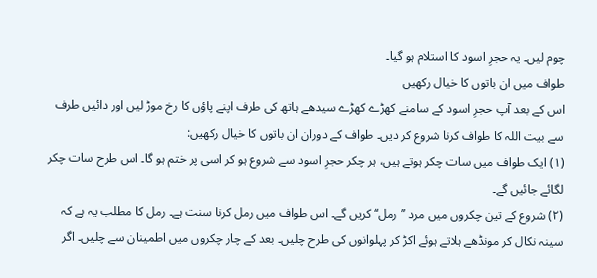چوم لیں۔ یہ حجرِ اسود کا استلام ہو گیا۔
طواف میں ان باتوں کا خیال رکھیں
اس کے بعد آپ حجرِ اسود کے سامنے کھڑے کھڑے سیدھے ہاتھ کی طرف اپنے پاؤں کا رخ موڑ لیں اور دائیں طرف سے بیت اللہ کا طواف کرنا شروع کر دیں۔ طواف کے دوران ان باتوں کا خیال رکھیں:
(۱) ایک طواف میں سات چکر ہوتے ہیں، ہر چکر حجرِ اسود سے شروع ہو کر اسی پر ختم ہو گا۔ اس طرح سات چکر لگائے جائیں گے۔
(۲) شروع کے تین چکروں میں مرد ’’رمل‘‘ کریں گے۔ اس طواف میں رمل کرنا سنت ہے۔ رمل کا مطلب یہ ہے کہ سینہ نکال کر مونڈھے ہلاتے ہوئے اکڑ کر پہلوانوں کی طرح چلیں۔ بعد کے چار چکروں میں اطمینان سے چلیں۔ اگر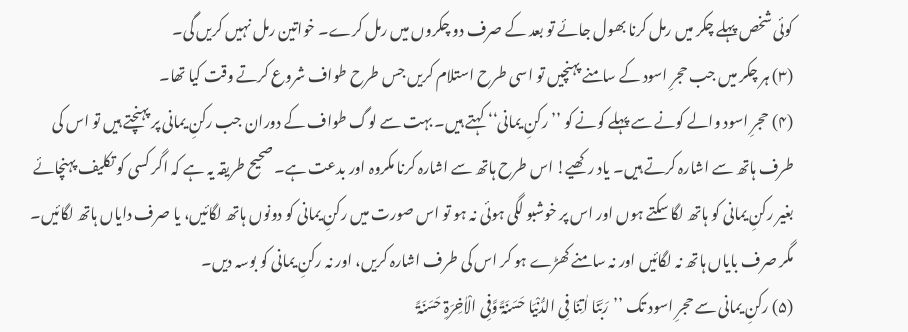کوئی شخص پہلے چکر میں رمل کرنا بھول جائے تو بعد کے صرف دو چکروں میں رمل کرے۔ خواتین رمل نہیں کریں گی۔
(۳) ہر چکر میں جب حجرِ اسود کے سامنے پہنچیں تو اسی طرح استلام کریں جس طرح طواف شروع کرتے وقت کیا تھا۔
(۴) حجرِ اسود والے کونے سے پہلے کونے کو ’’رکنِ یمانی‘‘ کہتے ہیں۔ بہت سے لوگ طواف کے دوران جب رکنِ یمانی پر پہنچتے ہیں تو اس کی طرف ہاتھ سے اشارہ کرتے ہیں۔ یاد رکھیے! اس طرح ہاتھ سے اشارہ کرنا مکروہ اور بدعت ہے۔ صحیح طریقہ یہ ہے کہ اگر کسی کو تکلیف پہنچائے بغیر رکنِ یمانی کو ہاتھ لگا سکتے ہوں اور اس پر خوشبو لگی ہوئی نہ ہو تو اس صورت میں رکنِ یمانی کو دونوں ہاتھ لگائیں، یا صرف دایاں ہاتھ لگائیں۔ مگر صرف بایاں ہاتھ نہ لگائیں اور نہ سامنے کھڑے ہو کر اس کی طرف اشارہ کریں، اور نہ رکنِ یمانی کو بوسہ دیں۔
(۵) رکنِ یمانی سے حجرِ اسود تک ’’رَبَّنَا اٰتِنَا فِی الدُّنْیَا حَسَنَۃً وَّفِی الْاٰخِرَۃِ حَسَنَۃً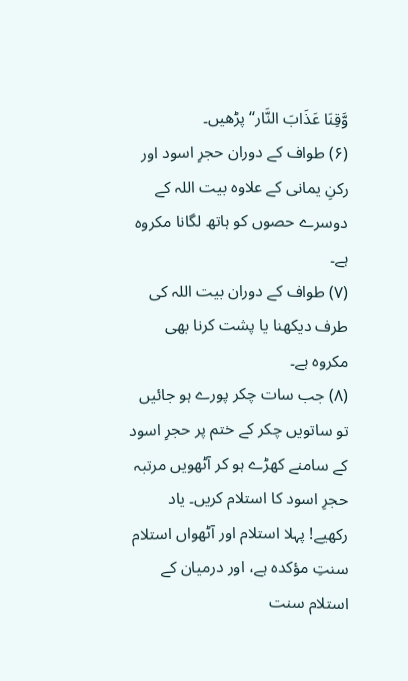وَّقِنَا عَذَابَ النَّار‘‘ پڑھیں۔
(۶) طواف کے دوران حجرِ اسود اور رکنِ یمانی کے علاوہ بیت اللہ کے دوسرے حصوں کو ہاتھ لگانا مکروہ ہے۔
(۷) طواف کے دوران بیت اللہ کی طرف دیکھنا یا پشت کرنا بھی مکروہ ہے۔
(۸) جب سات چکر پورے ہو جائیں تو ساتویں چکر کے ختم پر حجرِ اسود کے سامنے کھڑے ہو کر آٹھویں مرتبہ حجرِ اسود کا استلام کریں۔ یاد رکھیے! پہلا استلام اور آٹھواں استلام سنتِ مؤکدہ ہے، اور درمیان کے استلام سنت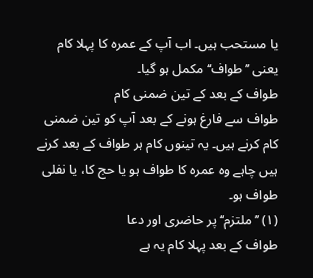یا مستحب ہیں۔ اب آپ کے عمرہ کا پہلا کام یعنی ’’طواف‘‘ مکمل ہو گیا۔
طواف کے بعد کے تین ضمنی کام
طواف سے فارغ ہونے کے بعد آپ کو تین ضمنی کام کرنے ہیں۔ یہ تینوں کام ہر طواف کے بعد کرنے ہیں چاہے وہ عمرہ کا طواف ہو یا حج کا، یا نفلی طواف ہو۔
(۱) ’’ملتزم‘‘ پر حاضری اور دعا
طواف کے بعد پہلا کام یہ ہے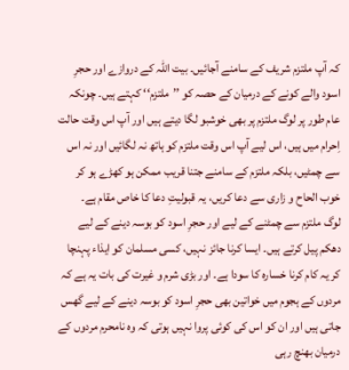کہ آپ ملتزم شریف کے سامنے آجائیں۔ بیت اللہ کے دروازے اور حجرِ اسود والے کونے کے درمیان کے حصہ کو ’’ملتزم‘‘ کہتے ہیں۔ چونکہ عام طور پر لوگ ملتزم پر بھی خوشبو لگا دیتے ہیں اور آپ اس وقت حالت اِحرام میں ہیں، اس لیے آپ اس وقت ملتزم کو ہاتھ نہ لگائیں اور نہ اس سے چمٹیں، بلکہ ملتزم کے سامنے جتنا قریب ممکن ہو کھڑے ہو کر خوب الحاح و زاری سے دعا کریں، یہ قبولیتِ دعا کا خاص مقام ہے۔
لوگ ملتزم سے چمٹنے کے لیے اور حجرِ اسود کو بوسہ دینے کے لیے دھکم پیل کرتے ہیں۔ ایسا کرنا جائز نہیں، کسی مسلمان کو ایذاء پہنچا کر یہ کام کرنا خسارہ کا سودا ہے۔ اور بڑی شرم و غیرت کی بات یہ ہے کہ مردوں کے ہجوم میں خواتین بھی حجرِ اسود کو بوسہ دینے کے لیے گھس جاتی ہیں اور ان کو اس کی کوئی پروا نہیں ہوتی کہ وہ نامحرم مردوں کے درمیان بھنچ رہی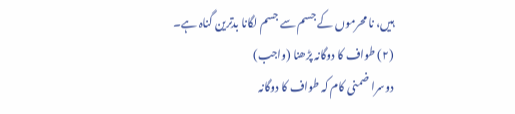ہیں، نا محرموں کے جسم سے جسم لگانا بدترین گناہ ہے۔
(۲) طواف کا دوگانہ پڑھنا (واجب)
دوسرا ضمنی کام کہ طواف کا دوگانہ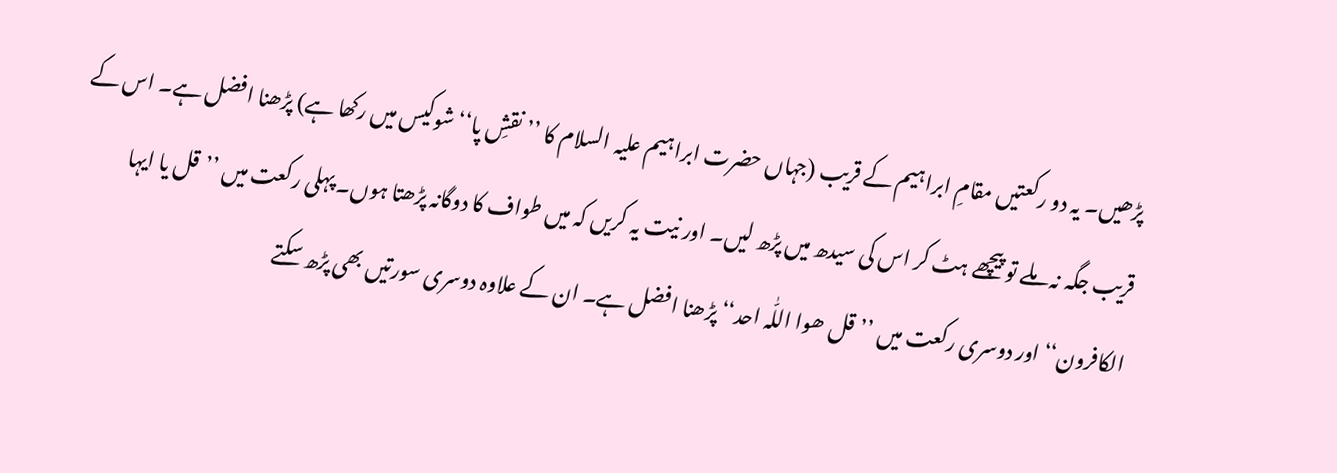پڑھیں۔ یہ دو رکعتیں مقامِ ابراہیم کے قریب (جہاں حضرت ابراہیم علیہ السلام کا ’’ نقشِ پا‘‘ شوکیس میں رکھا ہے) پڑھنا افضل ہے۔ اس کے قریب جگہ نہ ملے تو پیچھے ہٹ کر اس کی سیدھ میں پڑھ لیں۔ اور نیت یہ کریں کہ میں طواف کا دوگانہ پڑھتا ہوں۔ پہلی رکعت میں ’’قل یا ایہا الکافرون‘‘ اور دوسری رکعت میں ’’قل ھوا اللّٰہ احد‘‘ پڑھنا افضل ہے۔ ان کے علاوہ دوسری سورتیں بھی پڑھ سکتے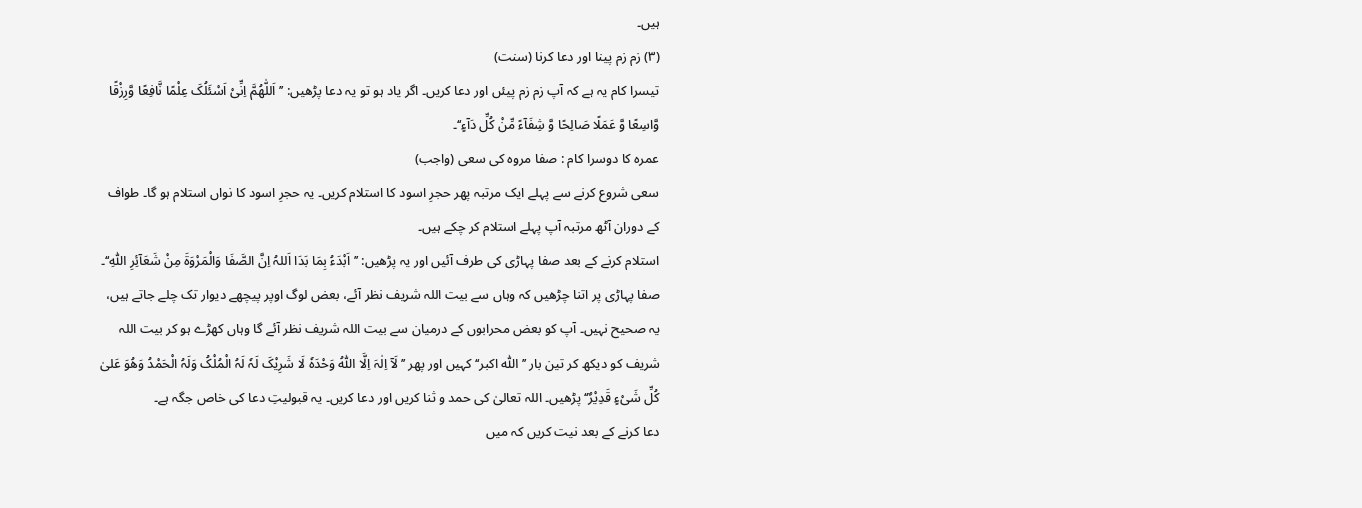ہیں۔
(۳) زم زم پینا اور دعا کرنا (سنت)
تیسرا کام یہ ہے کہ آپ زم زم پیئں اور دعا کریں۔ اگر یاد ہو تو یہ دعا پڑھیں: ’’اَللّٰھُمَّ اِنِّیْ اَسْئَلُکَ عِلْمًا نَّافِعًا وَّرِزْقًا وَّاسِعًا وَّ عَمَلًا صَالِحًا وَّ شِفَآءً مِّنْ کُلِّ دَآءٍ‘‘۔
عمرہ کا دوسرا کام : صفا مروہ کی سعی (واجب)
سعی شروع کرنے سے پہلے ایک مرتبہ پھر حجرِ اسود کا استلام کریں۔ یہ حجرِ اسود کا نواں استلام ہو گا۔ طواف کے دوران آٹھ مرتبہ آپ پہلے استلام کر چکے ہیں۔
استلام کرنے کے بعد صفا پہاڑی کی طرف آئیں اور یہ پڑھیں: ’’اَبْدَءُ بِمَا بَدَا اَللہُ اِنَّ الصَّفَا وَالْمَرْوَۃَ مِنْ شَعَآئِرِ اللّٰہِ‘‘۔ صفا پہاڑی پر اتنا چڑھیں کہ وہاں سے بیت اللہ شریف نظر آئے، بعض لوگ اوپر پیچھے دیوار تک چلے جاتے ہیں، یہ صحیح نہیں۔ آپ کو بعض محرابوں کے درمیان سے بیت اللہ شریف نظر آئے گا وہاں کھڑے ہو کر بیت اللہ شریف کو دیکھ کر تین بار ’’اللّٰہ اکبر‘‘ کہیں اور پھر ’’لَآ اِلٰہَ اِلَّا اللّٰہُ وَحْدَہٗ لَا شَرِیْکَ لَہٗ لَہُ الْمُلْکُ وَلَہُ الْحَمْدُ وَھُوَ عَلیٰ کُلِّ شَیْءٍ قَدِیْرٌ‘‘ پڑھیں۔ اللہ تعالیٰ کی حمد و ثنا کریں اور دعا کریں۔ یہ قبولیتِ دعا کی خاص جگہ ہے۔
دعا کرنے کے بعد نیت کریں کہ میں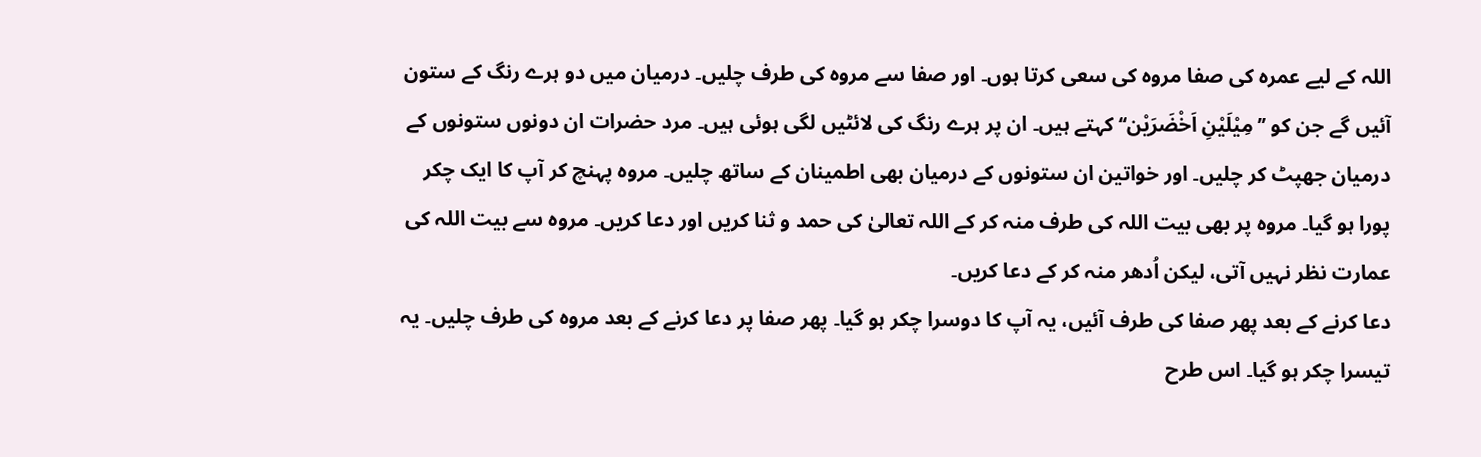اللہ کے لیے عمرہ کی صفا مروہ کی سعی کرتا ہوں۔ اور صفا سے مروہ کی طرف چلیں۔ درمیان میں دو ہرے رنگ کے ستون آئیں گے جن کو ’’مِیْلَیْنِ اَخْضَرَیْن‘‘ کہتے ہیں۔ ان پر ہرے رنگ کی لائٹیں لگی ہوئی ہیں۔ مرد حضرات ان دونوں ستونوں کے درمیان جھپٹ کر چلیں۔ اور خواتین ان ستونوں کے درمیان بھی اطمینان کے ساتھ چلیں۔ مروہ پہنچ کر آپ کا ایک چکر پورا ہو گیا۔ مروہ پر بھی بیت اللہ کی طرف منہ کر کے اللہ تعالیٰ کی حمد و ثنا کریں اور دعا کریں۔ مروہ سے بیت اللہ کی عمارت نظر نہیں آتی، لیکن اُدھر منہ کر کے دعا کریں۔
دعا کرنے کے بعد پھر صفا کی طرف آئیں، یہ آپ کا دوسرا چکر ہو گیا۔ پھر صفا پر دعا کرنے کے بعد مروہ کی طرف چلیں۔ یہ تیسرا چکر ہو گیا۔ اس طرح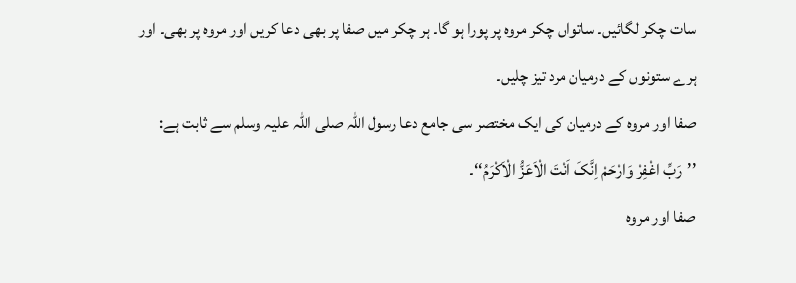سات چکر لگائیں۔ ساتواں چکر مروہ پر پورا ہو گا۔ ہر چکر میں صفا پر بھی دعا کریں اور مروہ پر بھی۔ اور ہرے ستونوں کے درمیان مرد تیز چلیں۔
صفا اور مروہ کے درمیان کی ایک مختصر سی جامع دعا رسول اللہ صلی اللہ علیہ وسلم سے ثابت ہے: ’’رَبِّ اغْفِرْ وَارْحَمْ اِنَّکَ اَنْتَ الْاَعَزُّ الْاَکْرَمُ‘‘۔
صفا اور مروہ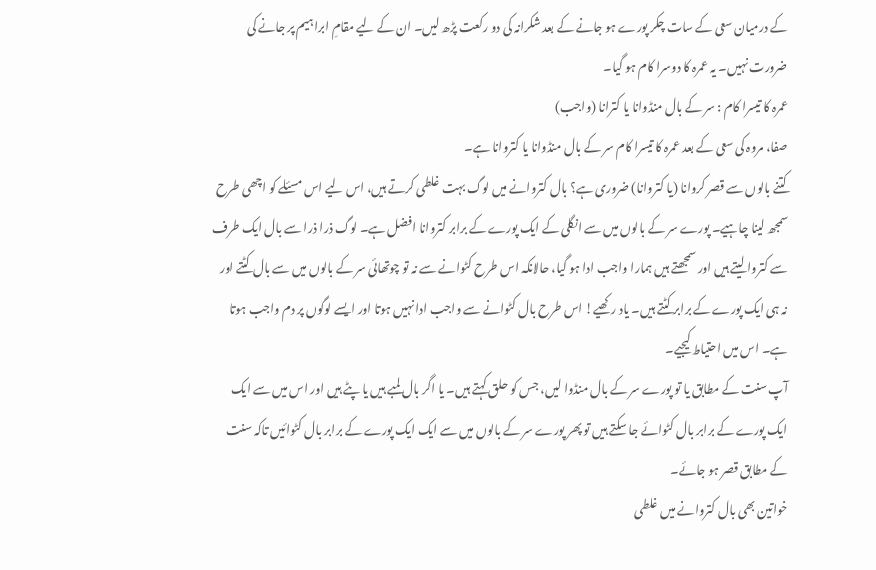کے درمیان سعی کے سات چکر پورے ہو جانے کے بعد شکرانہ کی دو رکعت پڑھ لیں۔ ان کے لیے مقامِ ابراہیم پر جانے کی ضرورت نہیں۔ یہ عمرہ کا دوسرا کام ہو گیا۔
عمرہ کا تیسرا کام : سر کے بال منڈوانا یا کترانا (واجب)
صفا، مروہ کی سعی کے بعد عمرہ کا تیسرا کام سر کے بال منڈوانا یا کتروانا ہے۔
کتنے بالوں سے قصر کروانا (یا کتروانا) ضروری ہے؟ بال کتروانے میں لوگ بہت غلطی کرتے ہیں، اس لیے اس مسئلے کو اچھی طرح سمجھ لینا چاہیے۔ پورے سر کے بالوں میں سے انگلی کے ایک پورے کے برابر کتروانا افضل ہے۔ لوگ ذرا ذرا سے بال ایک طرف سے کتروا لیتے ہیں اور سمجھتے ہیں ہمارا واجب ادا ہو گیا، حالانکہ اس طرح کٹوانے سے نہ تو چوتھائی سر کے بالوں میں سے بال کٹتے اور نہ ہی ایک پورے کے برابر کٹتے ہیں۔ یاد رکھیے! اس طرح بال کٹوانے سے واجب ادا نہیں ہوتا اور ایسے لوگوں پر دم واجب ہوتا ہے۔ اس میں احتیاط کیجیے۔
آپ سنت کے مطابق یا تو پورے سر کے بال منڈوا لیں، جس کو حلق کہتے ہیں۔ یا اگر بال لمبے ہیں یا پٹے ہیں اور اس میں سے ایک ایک پورے کے برابر بال کٹوائے جا سکتے ہیں تو پھر پورے سر کے بالوں میں سے ایک ایک پورے کے برابر بال کٹوائیں تاکہ سنت کے مطابق قصر ہو جائے۔
خواتین بھی بال کتروانے میں غلطی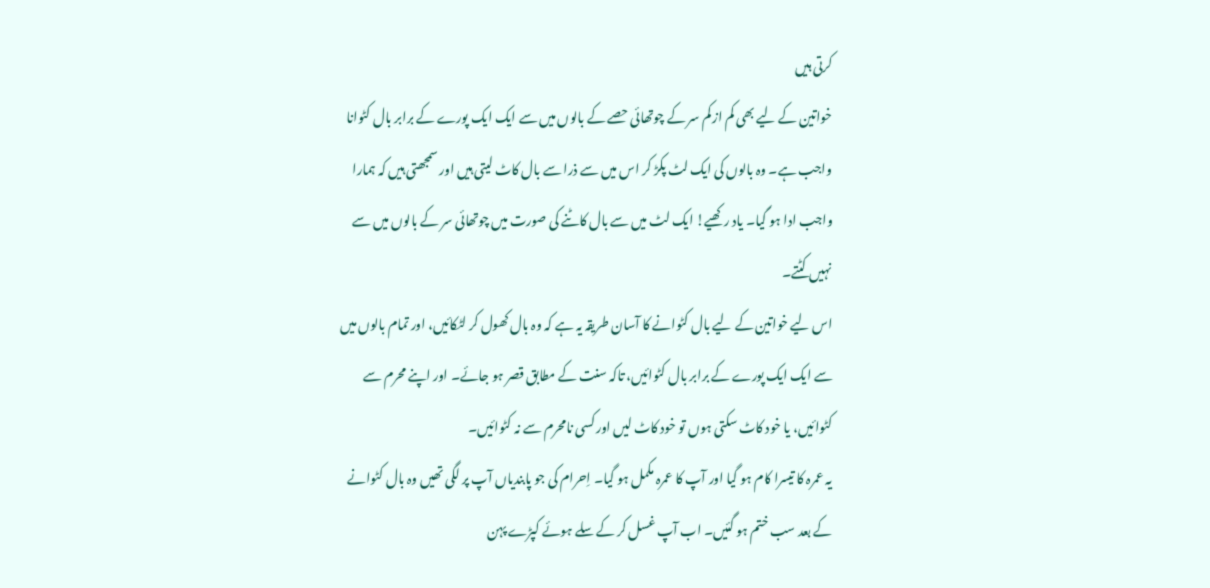کرتی ہیں
خواتین کے لیے بھی کم از کم سر کے چوتھائی حصے کے بالوں میں سے ایک ایک پورے کے برابر بال کٹوانا واجب ہے۔ وہ بالوں کی ایک لٹ پکڑ کر اس میں سے ذرا سے بال کاٹ لیتی ہیں اور سمجھتی ہیں کہ ہمارا واجب ادا ہو گیا۔ یاد رکھیے! ایک لٹ میں سے بال کاٹنے کی صورت میں چوتھائی سر کے بالوں میں سے نہیں کٹتے۔
اس لیے خواتین کے لیے بال کٹوانے کا آسان طریقہ یہ ہے کہ وہ بال کھول کر لٹکائیں، اور تمام بالوں میں سے ایک ایک پورے کے برابر بال کٹوائیں، تاکہ سنت کے مطابق قصر ہو جائے۔ اور اپنے محرم سے کٹوائیں، یا خود کاٹ سکتی ہوں تو خود کاٹ لیں اور کسی نامحرم سے نہ کٹوائیں۔
یہ عمرہ کا تیسرا کام ہو گیا اور آپ کا عمرہ مکمل ہو گیا۔ اِحرام کی جو پابندیاں آپ پر لگی تھیں وہ بال کٹوانے کے بعد سب ختم ہو گئیں۔ اب آپ غسل کر کے سلے ہوئے کپڑے پہن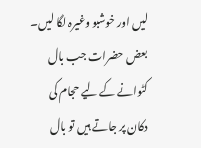لیں اور خوشبو وغیرہ لگا لیں۔
بعض حضرات جب بال کٹوانے کے لیے حجام کی دکان پر جاتے ہیں تو بال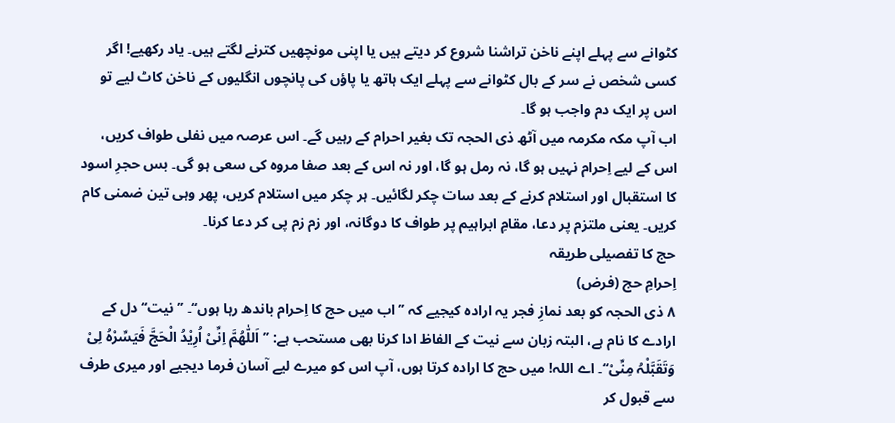کٹوانے سے پہلے اپنے ناخن تراشنا شروع کر دیتے ہیں یا اپنی مونچھیں کترنے لگتے ہیں۔ یاد رکھیے! اگر کسی شخص نے سر کے بال کٹوانے سے پہلے ایک ہاتھ یا پاؤں کی پانچوں انگلیوں کے ناخن کاٹ لیے تو اس پر ایک دم واجب ہو گا۔
اب آپ مکہ مکرمہ میں آٹھ ذی الحجہ تک بغیر احرام کے رہیں گے۔ اس عرصہ میں نفلی طواف کریں، اس کے لیے اِحرام نہیں ہو گا، نہ رمل ہو گا، اور نہ اس کے بعد صفا مروہ کی سعی ہو گی۔ بس حجرِ اسود کا استقبال اور استلام کرنے کے بعد سات چکر لگائیں۔ ہر چکر میں استلام کریں، پھر وہی تین ضمنی کام کریں۔ یعنی ملتزم پر دعا، مقامِ ابراہیم پر طواف کا دوگانہ، اور زم زم پی کر دعا کرنا۔
حج کا تفصیلی طریقہ
اِحرامِ حج (فرض)
۸ ذی الحجہ کو بعد نمازِ فجر یہ ارادہ کیجیے کہ ’’اب میں حج کا اِحرام باندھ رہا ہوں‘‘۔ ’’نیت‘‘ دل کے ارادے کا نام ہے، البتہ زبان سے نیت کے الفاظ ادا کرنا بھی مستحب ہے: ’’اَللّٰھُمَّ اِنِّیْ اُرِیْدُ الْحَجَّ فَیَسِّرْہُ لِیْ وَتَقَبَّلْہُ مِنِّیْ‘‘۔ اے اللہ! میں حج کا ارادہ کرتا ہوں، آپ اس کو میرے لیے آسان فرما دیجیے اور میری طرف سے قبول کر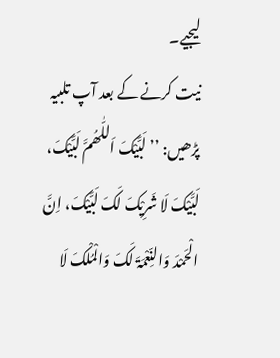لیجیے۔
نیت کرنے کے بعد آپ تلبیہ پڑھیں: ’’لَبَّیْکَ اَللّٰھُمَّ لَبَّیْکَ، لَبَّیْکَ لَا شَرِیْکَ لَکَ لَبَّیْکَ، اِنَّ الْحَمْدَ وَالنِّعْمَۃَ لَکَ وَالْمُلْکَ لَا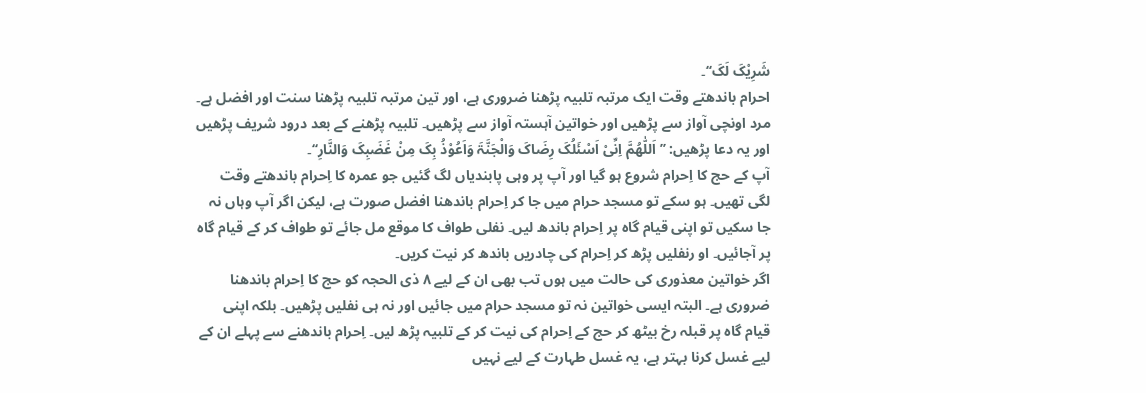شَرِیْکَ لَکَ‘‘۔
احرام باندھتے وقت ایک مرتبہ تلبیہ پڑھنا ضروری ہے، اور تین مرتبہ تلبیہ پڑھنا سنت اور افضل ہے۔ مرد اونچی آواز سے پڑھیں اور خواتین آہستہ آواز سے پڑھیں۔ تلبیہ پڑھنے کے بعد درود شریف پڑھیں اور یہ دعا پڑھیں: ’’اَللّٰھُمَّ اِنِّیْ اَسْئَلُکَ رِضَاکَ وَالْجَنَّۃَ وَاَعُوْذُ بِکَ مِنْ غَضَبِکَ وَالنَّارِ‘‘۔
آپ کے حج کا اِحرام شروع ہو گیا اور آپ پر وہی پابندیاں لگ گئیں جو عمرہ کا اِحرام باندھتے وقت لگی تھیں۔ ہو سکے تو مسجد حرام میں جا کر اِحرام باندھنا افضل صورت ہے، لیکن اگر آپ وہاں نہ جا سکیں تو اپنی قیام گاہ پر اِحرام باندھ لیں۔ نفلی طواف کا موقع مل جائے تو طواف کر کے قیام گاہ پر آجائیں۔ او رنفلیں پڑھ کر اِحرام کی چادریں باندھ کر نیت کریں۔
اگر خواتین معذوری کی حالت میں ہوں تب بھی ان کے لیے ۸ ذی الحجہ کو حج کا اِحرام باندھنا ضروری ہے۔ البتہ ایسی خواتین نہ تو مسجد حرام میں جائیں اور نہ ہی نفلیں پڑھیں۔ بلکہ اپنی قیام گاہ پر قبلہ رخ بیٹھ کر حج کے اِحرام کی نیت کر کے تلبیہ پڑھ لیں۔ اِحرام باندھنے سے پہلے ان کے لیے غسل کرنا بہتر ہے، یہ غسل طہارت کے لیے نہیں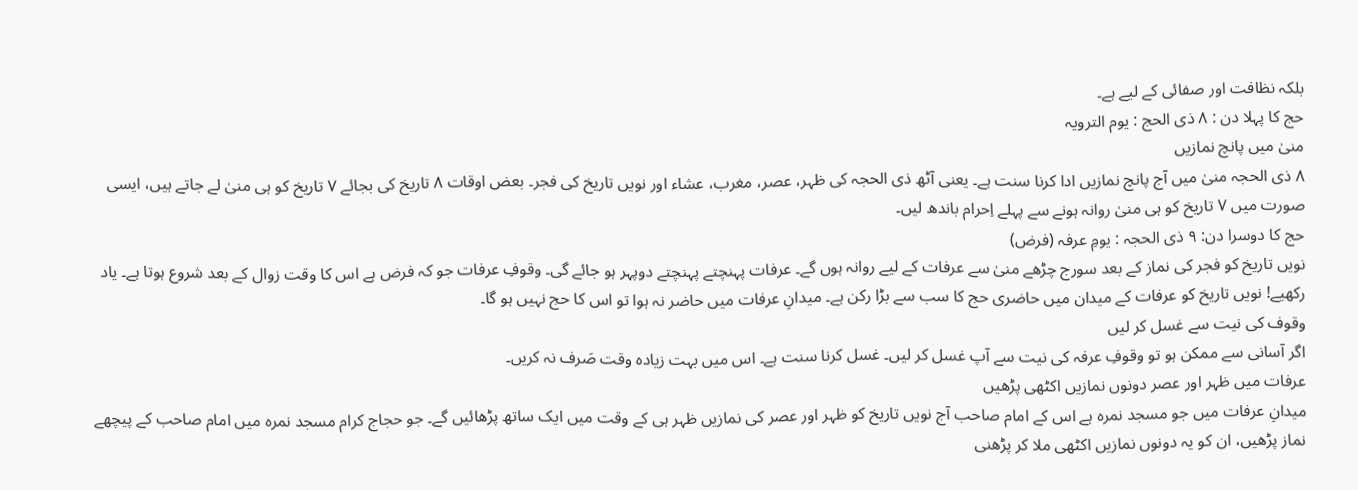بلکہ نظافت اور صفائی کے لیے ہے۔
حج کا پہلا دن : ۸ ذی الحج : یوم الترویہ
منیٰ میں پانچ نمازیں
۸ ذی الحجہ منیٰ میں آج پانچ نمازیں ادا کرنا سنت ہے۔ یعنی آٹھ ذی الحجہ کی ظہر، عصر، مغرب، عشاء اور نویں تاریخ کی فجر۔ بعض اوقات ۸ تاریخ کی بجائے ۷ تاریخ کو ہی منیٰ لے جاتے ہیں، ایسی صورت میں ۷ تاریخ کو ہی منیٰ روانہ ہونے سے پہلے اِحرام باندھ لیں۔
حج کا دوسرا دن: ۹ ذی الحجہ : یومِ عرفہ (فرض)
نویں تاریخ کو فجر کی نماز کے بعد سورج چڑھے منیٰ سے عرفات کے لیے روانہ ہوں گے۔ عرفات پہنچتے پہنچتے دوپہر ہو جائے گی۔ وقوفِ عرفات جو کہ فرض ہے اس کا وقت زوال کے بعد شروع ہوتا ہے۔ یاد رکھیے! نویں تاریخ کو عرفات کے میدان میں حاضری حج کا سب سے بڑا رکن ہے۔ میدانِ عرفات میں حاضر نہ ہوا تو اس کا حج نہیں ہو گا۔
وقوف کی نیت سے غسل کر لیں
اگر آسانی سے ممکن ہو تو وقوفِ عرفہ کی نیت سے آپ غسل کر لیں۔ غسل کرنا سنت ہے۔ اس میں بہت زیادہ وقت صَرف نہ کریں۔
عرفات میں ظہر اور عصر دونوں نمازیں اکٹھی پڑھیں
میدانِ عرفات میں جو مسجد نمرہ ہے اس کے امام صاحب آج نویں تاریخ کو ظہر اور عصر کی نمازیں ظہر ہی کے وقت میں ایک ساتھ پڑھائیں گے۔ جو حجاج کرام مسجد نمرہ میں امام صاحب کے پیچھے نماز پڑھیں، ان کو یہ دونوں نمازیں اکٹھی ملا کر پڑھنی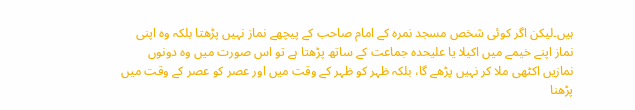ہیں۔لیکن اگر کوئی شخص مسجد نمرہ کے امام صاحب کے پیچھے نماز نہیں پڑھتا بلکہ وہ اپنی نماز اپنے خیمے میں اکیلا یا علیحدہ جماعت کے ساتھ پڑھتا ہے تو اس صورت میں وہ دونوں نمازیں اکٹھی ملا کر نہیں پڑھے گا، بلکہ ظہر کو ظہر کے وقت میں اور عصر کو عصر کے وقت میں پڑھنا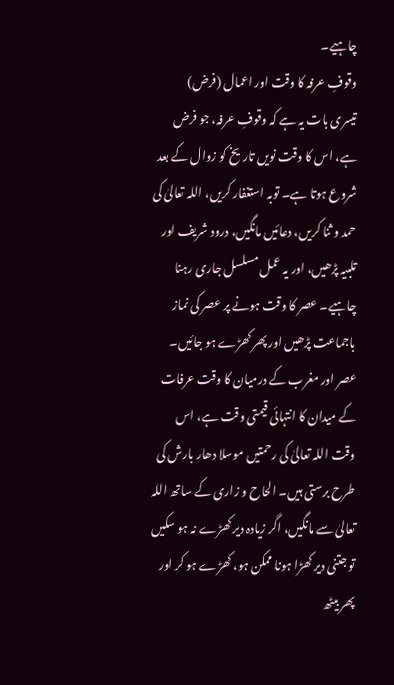چاہیے۔
وقوفِ عرفہ کا وقت اور اعمال (فرض)
تیسری بات یہ ہے کہ وقوفِ عرفہ، جو فرض ہے، اس کا وقت نویں تاریخ کو زوال کے بعد شروع ہوتا ہے۔ توبہ استغفار کریں، اللہ تعالیٰ کی حمد و ثنا کریں، دعائیں مانگیں، درود شریف اور تلبیہ پڑھیں، اور یہ عمل مسلسل جاری رہنا چاہیے۔ عصر کا وقت ہونے پر عصر کی نماز باجماعت پڑھیں اور پھر کھڑے ہو جائیں۔ عصر اور مغرب کے درمیان کا وقت عرفات کے میدان کا انتہائی قیمتی وقت ہے، اس وقت اللہ تعالیٰ کی رحمتیں موسلا دھار بارش کی طرح برستی ہیں۔ الحاح و زاری کے ساتھ اللہ تعالیٰ سے مانگیں، اگر زیادہ دیر کھڑے نہ ہو سکیں تو جتنی دیر کھڑا ہونا ممکن ہو، کھڑے ہو کر اور پھر بیٹھ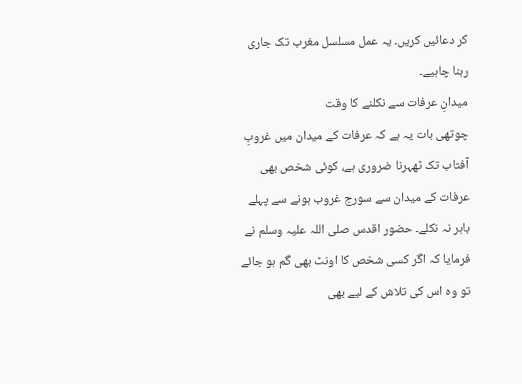کر دعائیں کریں۔ یہ عمل مسلسل مغرب تک جاری رہنا چاہیے۔
میدانِ عرفات سے نکلنے کا وقت
چوتھی بات یہ ہے کہ عرفات کے میدان میں غروبِ آفتاب تک ٹھہرنا ضروری ہے، کوئی شخص بھی عرفات کے میدان سے سورج غروب ہونے سے پہلے باہر نہ نکلے۔ حضور اقدس صلی اللہ علیہ وسلم نے فرمایا کہ اگر کسی شخص کا اونٹ بھی گم ہو جائے تو وہ اس کی تلاش کے لیے بھی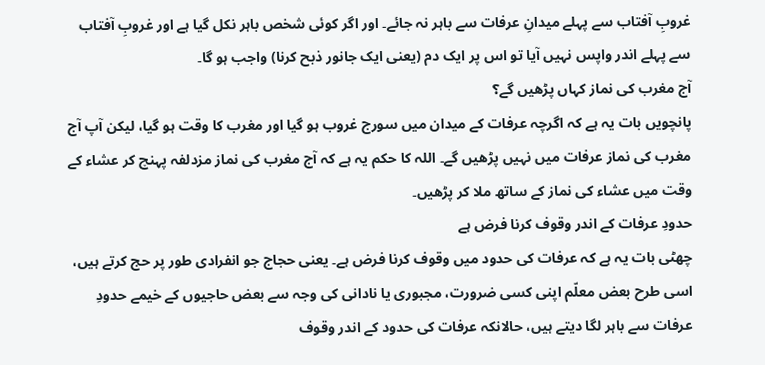غروبِ آفتاب سے پہلے میدانِ عرفات سے باہر نہ جائے۔ اور اگر کوئی شخص باہر نکل گیا ہے اور غروبِ آفتاب سے پہلے اندر واپس نہیں آیا تو اس پر ایک دم (یعنی ایک جانور ذبح کرنا) واجب ہو گا۔
آج مغرب کی نماز کہاں پڑھیں گے؟
پانچویں بات یہ ہے کہ اگرچہ عرفات کے میدان میں سورج غروب ہو گیا اور مغرب کا وقت ہو گیا، لیکن آپ آج مغرب کی نماز عرفات میں نہیں پڑھیں گے۔ اللہ کا حکم یہ ہے کہ آج مغرب کی نماز مزدلفہ پہنچ کر عشاء کے وقت میں عشاء کی نماز کے ساتھ ملا کر پڑھیں۔
حدودِ عرفات کے اندر وقوف کرنا فرض ہے
چھٹی بات یہ ہے کہ عرفات کی حدود میں وقوف کرنا فرض ہے۔ یعنی حجاج جو انفرادی طور پر حج کرتے ہیں، اسی طرح بعض معلّم اپنی کسی ضرورت، مجبوری یا نادانی کی وجہ سے بعض حاجیوں کے خیمے حدودِ عرفات سے باہر لگا دیتے ہیں، حالانکہ عرفات کی حدود کے اندر وقوف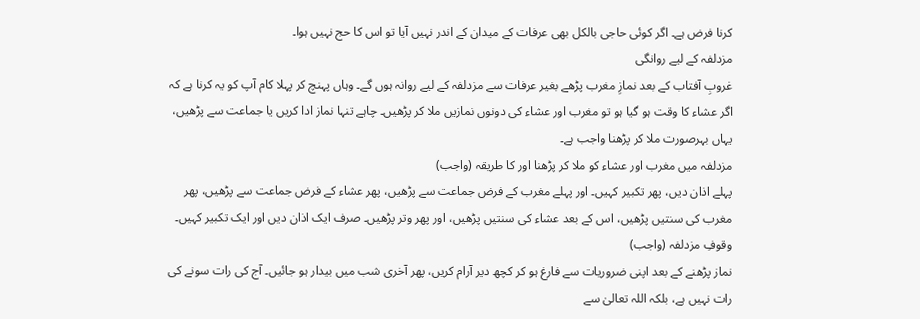کرنا فرض ہے۔ اگر کوئی حاجی بالکل بھی عرفات کے میدان کے اندر نہیں آیا تو اس کا حج نہیں ہوا۔
مزدلفہ کے لیے روانگی
غروبِ آفتاب کے بعد نمازِ مغرب پڑھے بغیر عرفات سے مزدلفہ کے لیے روانہ ہوں گے۔ وہاں پہنچ کر پہلا کام آپ کو یہ کرنا ہے کہ اگر عشاء کا وقت ہو گیا ہو تو مغرب اور عشاء کی دونوں نمازیں ملا کر پڑھیں۔ چاہے تنہا نماز ادا کریں یا جماعت سے پڑھیں، یہاں بہرصورت ملا کر پڑھنا واجب ہے۔
مزدلفہ میں مغرب اور عشاء کو ملا کر پڑھنا اور کا طریقہ (واجب)
پہلے اذان دیں، پھر تکبیر کہیں۔ اور پہلے مغرب کے فرض جماعت سے پڑھیں، پھر عشاء کے فرض جماعت سے پڑھیں، پھر مغرب کی سنتیں پڑھیں، اس کے بعد عشاء کی سنتیں پڑھیں، اور پھر وتر پڑھیں۔ صرف ایک اذان دیں اور ایک تکبیر کہیں۔
وقوفِ مزدلفہ (واجب)
نماز پڑھنے کے بعد اپنی ضروریات سے فارغ ہو کر کچھ دیر آرام کریں، پھر آخری شب میں بیدار ہو جائیں۔ آج کی رات سونے کی رات نہیں ہے، بلکہ اللہ تعالیٰ سے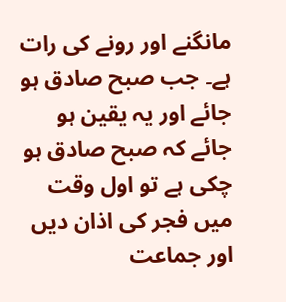مانگنے اور رونے کی رات ہے۔ جب صبح صادق ہو جائے اور یہ یقین ہو جائے کہ صبح صادق ہو چکی ہے تو اول وقت میں فجر کی اذان دیں اور جماعت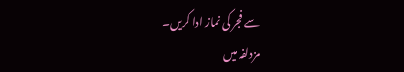سے فجر کی نماز ادا کریں۔
مزدلفہ میں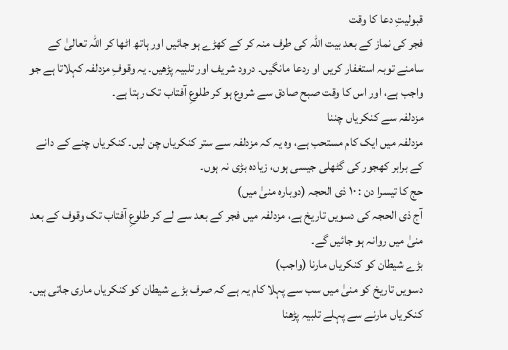قبولیتِ دعا کا وقت
فجر کی نماز کے بعد بیت اللہ کی طرف منہ کر کے کھڑے ہو جائیں اور ہاتھ اٹھا کر اللہ تعالیٰ کے سامنے توبہ استغفار کریں او ردعا مانگیں۔ درود شریف اور تلبیہ پڑھیں۔ یہ وقوفِ مزدلفہ کہلاتا ہے جو واجب ہے، اور اس کا وقت صبح صادق سے شروع ہو کر طلوعِ آفتاب تک رہتا ہے۔
مزدلفہ سے کنکریاں چننا
مزدلفہ میں ایک کام مستحب ہے، وہ یہ کہ مزدلفہ سے ستر کنکریاں چن لیں۔ کنکریاں چنے کے دانے کے برابر کھجور کی گٹھلی جیسی ہوں، زیادہ بڑی نہ ہوں۔
حج کا تیسرا دن : ۱۰ ذی الحجہ (دوبارہ منیٰ میں)
آج ذی الحجہ کی دسویں تاریخ ہے، مزدلفہ میں فجر کے بعد سے لے کر طلوعِ آفتاب تک وقوف کے بعد منیٰ میں روانہ ہو جائیں گے۔
بڑے شیطان کو کنکریاں مارنا (واجب)
دسویں تاریخ کو منیٰ میں سب سے پہلا کام یہ ہے کہ صرف بڑے شیطان کو کنکریاں ماری جاتی ہیں۔ کنکریاں مارنے سے پہلے تلبیہ پڑھنا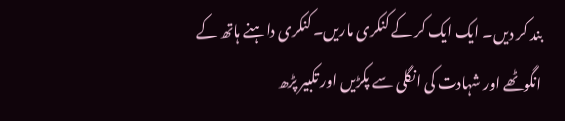بند کر دیں۔ ایک ایک کر کے کنکری ماریں۔ کنکری داہنے ہاتھ کے انگوٹھے اور شہادت کی انگلی سے پکڑیں اور تکبیر پڑھ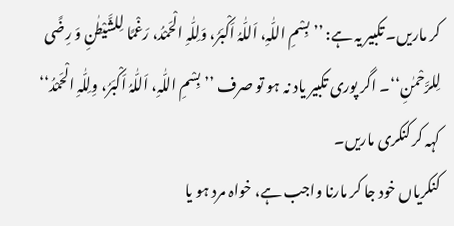کر ماریں۔ تکبیر یہ ہے: ’’بِسْمِ اللّٰہِ، اَللّٰہُ اَکْبَرُ، وَلِلّٰہِ الْحَمْدُ، رَغْمًا لِلشَّیْطٰنِ وَ رِضًی لِلرَّحْمٰنِ‘‘۔ اگر پوری تکبیر یاد نہ ہو تو صرف ’’بِسْمِ اللّٰہِ، اَللّٰہُ اَکْبَرُ، وِلِلّٰہِ الْحَمْدُ‘‘ کہہ کر کنکری ماریں۔
کنکریاں خود جا کر مارنا واجب ہے، خواہ مرد ہو یا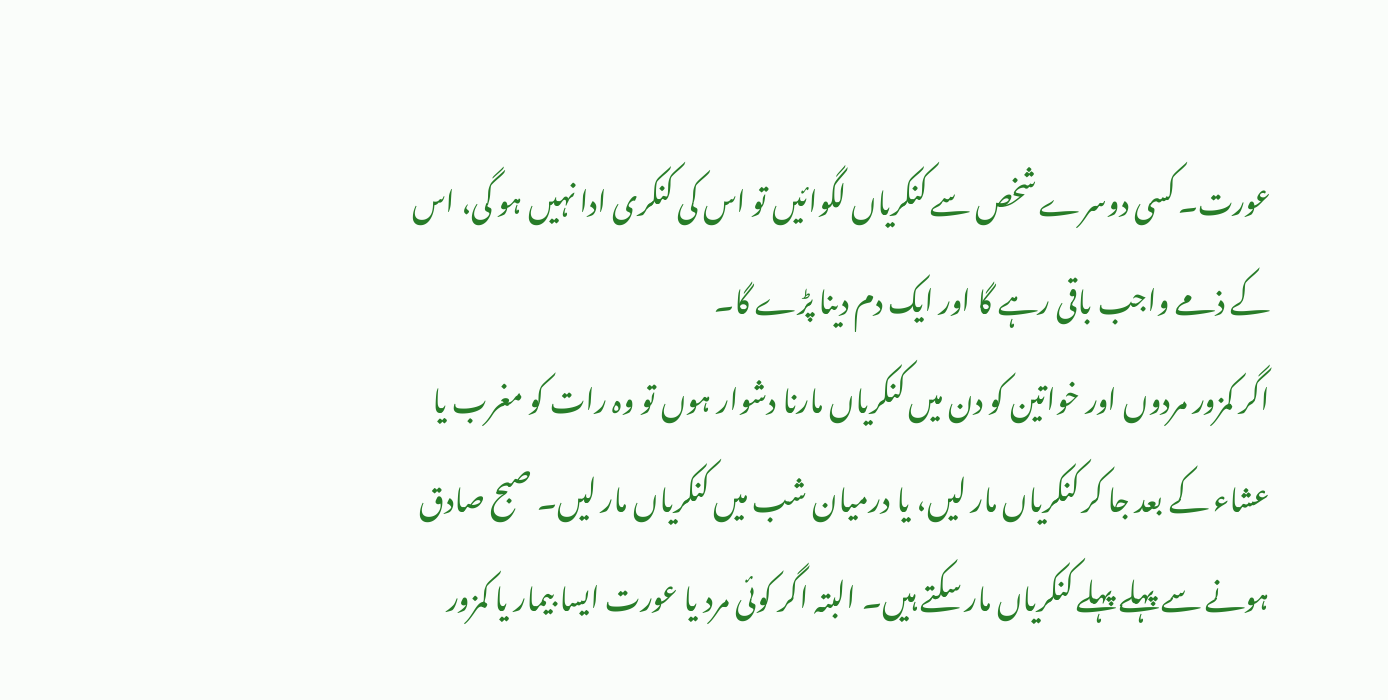عورت۔ کسی دوسرے شخص سے کنکریاں لگوائیں تو اس کی کنکری ادا نہیں ہو گی، اس کے ذمے واجب باقی رہے گا اور ایک دم دینا پڑے گا۔
اگر کمزور مردوں اور خواتین کو دن میں کنکریاں مارنا دشوار ہوں تو وہ رات کو مغرب یا عشاء کے بعد جا کر کنکریاں مار لیں، یا درمیان شب میں کنکریاں مار لیں۔ صبح صادق ہونے سے پہلے پہلے کنکریاں مار سکتے ہیں۔ البتہ اگر کوئی مرد یا عورت ایسا بیمار یا کمزور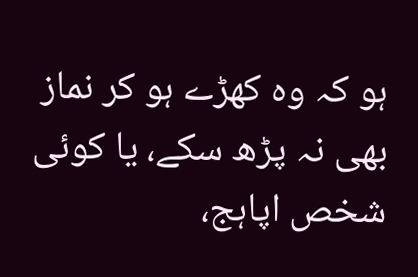ہو کہ وہ کھڑے ہو کر نماز بھی نہ پڑھ سکے، یا کوئی شخص اپاہج،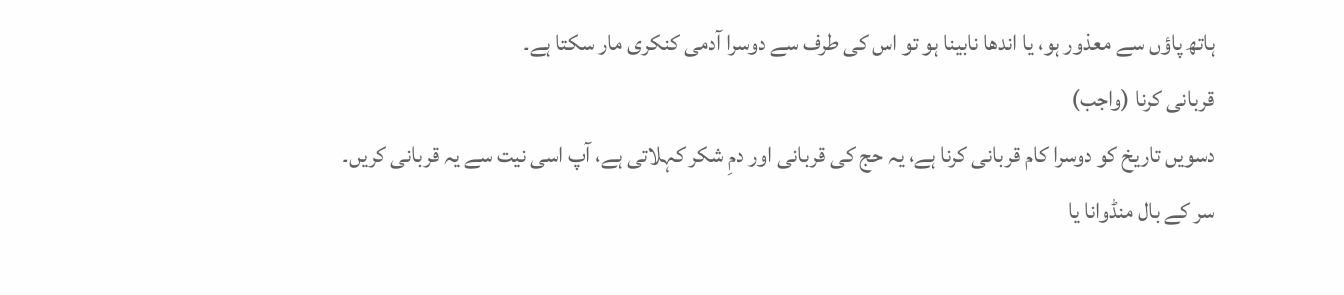ہاتھ پاؤں سے معذور ہو، یا اندھا نابینا ہو تو اس کی طرف سے دوسرا آدمی کنکری مار سکتا ہے۔
قربانی کرنا (واجب)
دسویں تاریخ کو دوسرا کام قربانی کرنا ہے، یہ حج کی قربانی اور دمِ شکر کہلاتی ہے، آپ اسی نیت سے یہ قربانی کریں۔
سر کے بال منڈوانا یا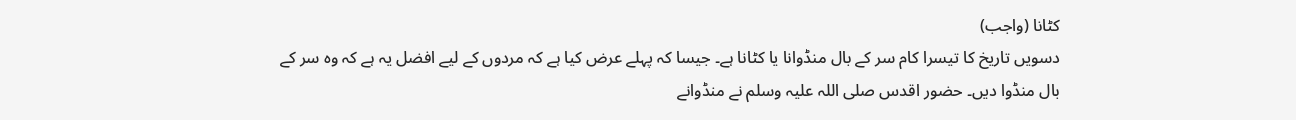کٹانا (واجب)
دسویں تاریخ کا تیسرا کام سر کے بال منڈوانا یا کٹانا ہے۔ جیسا کہ پہلے عرض کیا ہے کہ مردوں کے لیے افضل یہ ہے کہ وہ سر کے بال منڈوا دیں۔ حضور اقدس صلی اللہ علیہ وسلم نے منڈوانے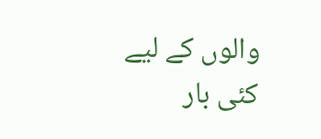والوں کے لیے کئی بار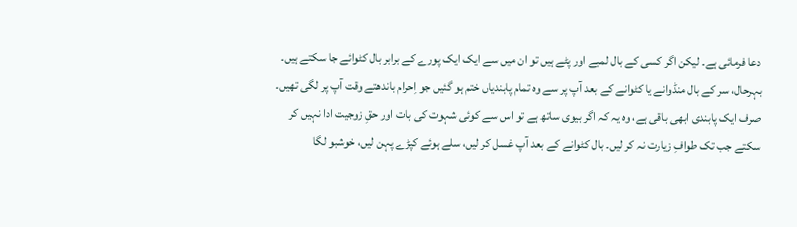دعا فرمائی ہے۔ لیکن اگر کسی کے بال لمبے اور پٹے ہیں تو ان میں سے ایک ایک پورے کے برابر بال کٹوائے جا سکتے ہیں۔
بہرحال، سر کے بال منڈوانے یا کٹوانے کے بعد آپ پر سے وہ تمام پابندیاں ختم ہو گئیں جو اِحرام باندھتے وقت آپ پر لگی تھیں۔ صرف ایک پابندی ابھی باقی ہے، وہ یہ کہ اگر بیوی ساتھ ہے تو اس سے کوئی شہوت کی بات اور حقِ زوجیت ادا نہیں کر سکتے جب تک طوافِ زیارت نہ کر لیں۔ بال کٹوانے کے بعد آپ غسل کر لیں، سلے ہوئے کپڑے پہن لیں، خوشبو لگا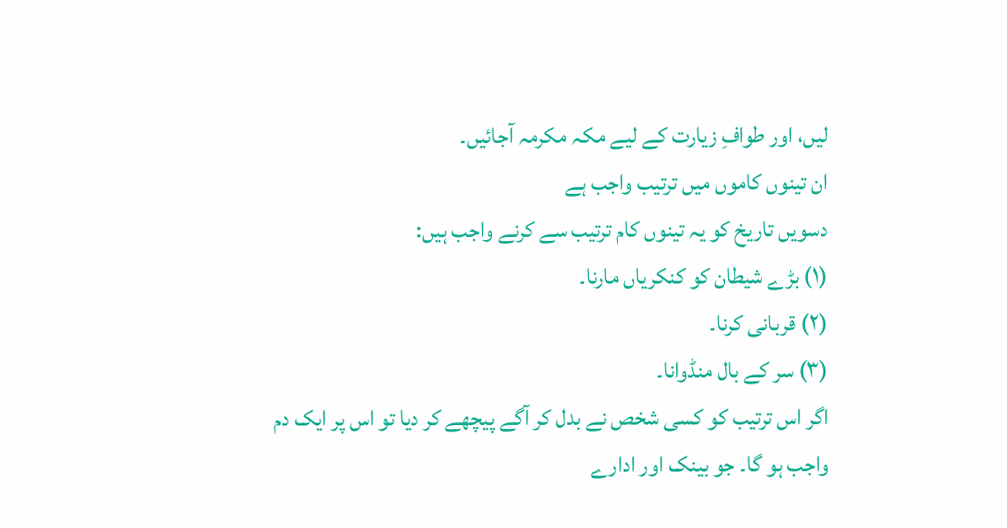لیں، اور طوافِ زیارت کے لیے مکہ مکرمہ آجائیں۔
ان تینوں کاموں میں ترتیب واجب ہے
دسویں تاریخ کو یہ تینوں کام ترتیب سے کرنے واجب ہیں:
(۱) بڑے شیطان کو کنکریاں مارنا۔
(۲) قربانی کرنا۔
(۳) سر کے بال منڈوانا۔
اگر اس ترتیب کو کسی شخص نے بدل کر آگے پیچھے کر دیا تو اس پر ایک دم واجب ہو گا۔ جو بینک اور ادارے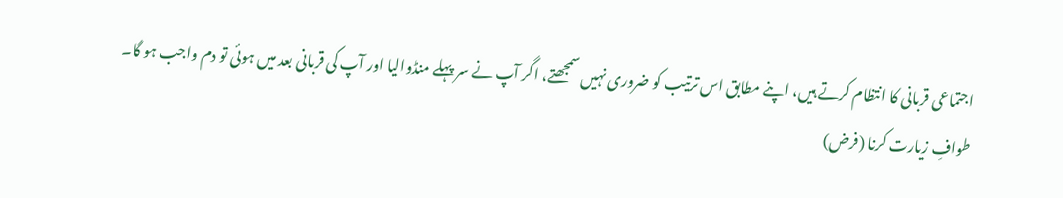اجتماعی قربانی کا انتظام کرتے ہیں، اپنے مطابق اس ترتیب کو ضروری نہیں سمجھتے، اگر آپ نے سر پہلے منڈوالیا اور آپ کی قربانی بعد میں ہوئی تو دم واجب ہو گا۔
طوافِ زیارت کرنا (فرض)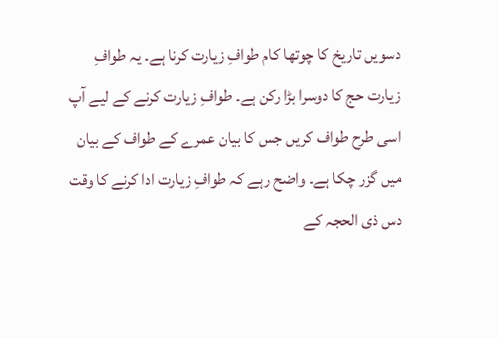دسویں تاریخ کا چوتھا کام طوافِ زیارت کرنا ہے۔ یہ طوافِ زیارت حج کا دوسرا بڑا رکن ہے۔ طوافِ زیارت کرنے کے لیے آپ اسی طرح طواف کریں جس کا بیان عمرے کے طواف کے بیان میں گزر چکا ہے۔ واضح رہے کہ طوافِ زیارت ادا کرنے کا وقت دس ذی الحجہ کے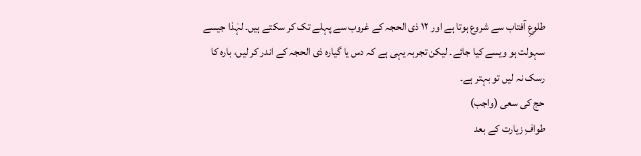طلوعِ آفتاب سے شروع ہوتا ہے اور ۱۲ ذی الحجہ کے غروب سے پہلے تک کر سکتے ہیں۔ لہٰذا جیسے سہولت ہو ویسے کیا جائے۔ لیکن تجربہ یہی ہے کہ دس یا گیارہ ذی الحجہ کے اندر کر لیں، بارہ کا رسک نہ لیں تو بہتر ہے۔
حج کی سعی (واجب)
طوافِ زیارت کے بعد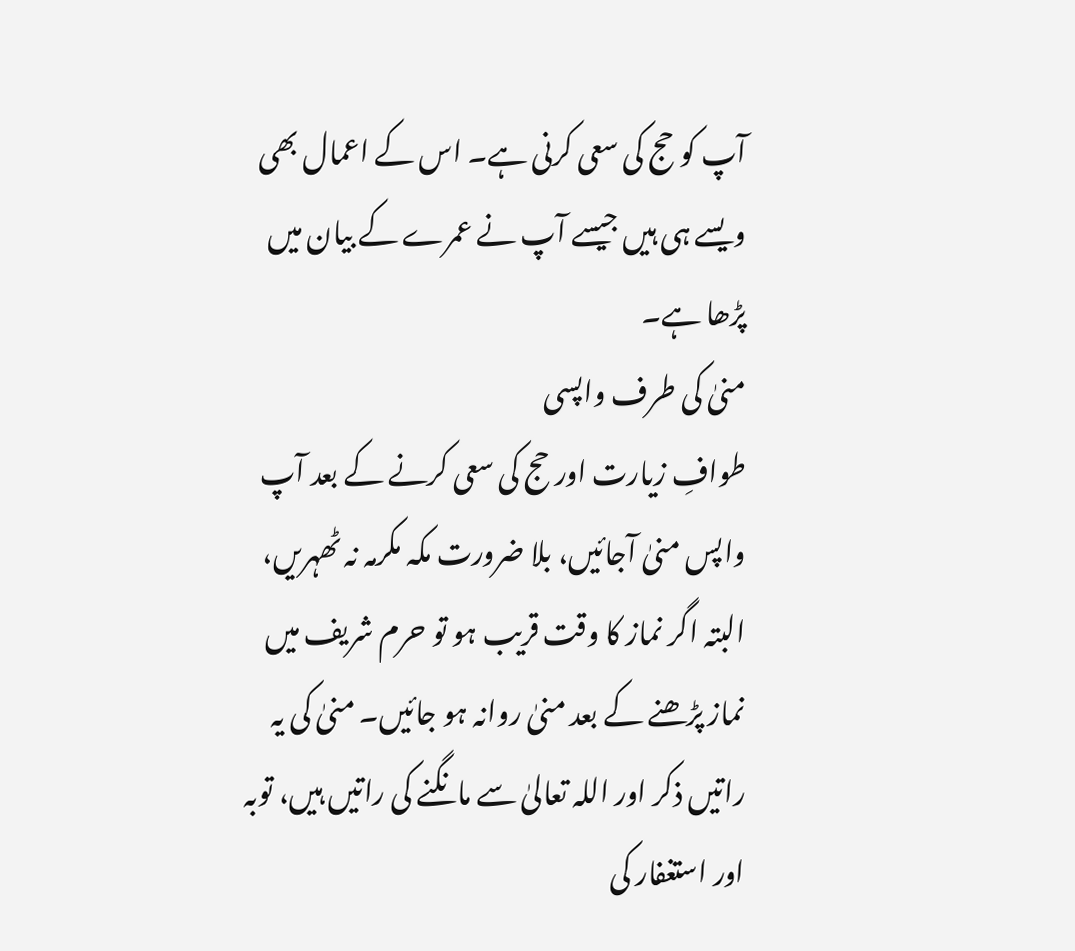آپ کو حج کی سعی کرنی ہے۔ اس کے اعمال بھی ویسے ہی ہیں جیسے آپ نے عمرے کے بیان میں پڑھا ہے۔
منیٰ کی طرف واپسی
طوافِ زیارت اور حج کی سعی کرنے کے بعد آپ واپس منیٰ آجائیں، بلا ضرورت مکہ مکرمہ نہ ٹھہریں، البتہ اگر نماز کا وقت قریب ہو تو حرم شریف میں نماز پڑھنے کے بعد منیٰ روانہ ہو جائیں۔ منیٰ کی یہ راتیں ذکر اور اللہ تعالیٰ سے مانگنے کی راتیں ہیں، توبہ اور استغفار کی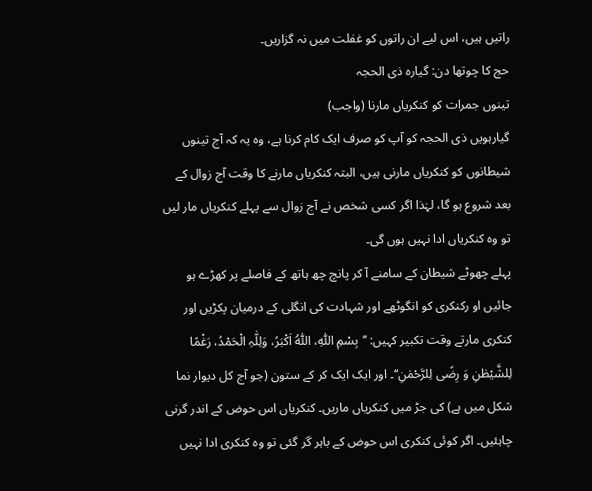راتیں ہیں، اس لیے ان راتوں کو غفلت میں نہ گزاریں۔
حج کا چوتھا دن: گیارہ ذی الحجہ
تینوں جمرات کو کنکریاں مارنا (واجب)
گیارہویں ذی الحجہ کو آپ کو صرف ایک کام کرنا ہے، وہ یہ کہ آج تینوں شیطانوں کو کنکریاں مارنی ہیں، البتہ کنکریاں مارنے کا وقت آج زوال کے بعد شروع ہو گا، لہٰذا اگر کسی شخص نے آج زوال سے پہلے کنکریاں مار لیں تو وہ کنکریاں ادا نہیں ہوں گی۔
پہلے چھوٹے شیطان کے سامنے آ کر پانچ چھ ہاتھ کے فاصلے پر کھڑے ہو جائیں او رکنکری کو انگوٹھے اور شہادت کی انگلی کے درمیان پکڑیں اور کنکری مارتے وقت تکبیر کہیں: ’’بِسْمِ اللّٰہِ، اَللّٰہُ اَکْبَرُ، وَلِلّٰہِ الْحَمْدُ، رَغْمًا لِلشَّیْطٰنِ وَ رِضًی لِلرَّحْمٰنِ‘‘۔ اور ایک ایک کر کے ستون (جو آج کل دیوار نما شکل میں ہے) کی جڑ میں کنکریاں ماریں۔ کنکریاں اس حوض کے اندر گرنی چاہئیں۔ اگر کوئی کنکری اس حوض کے باہر گر گئی تو وہ کنکری ادا نہیں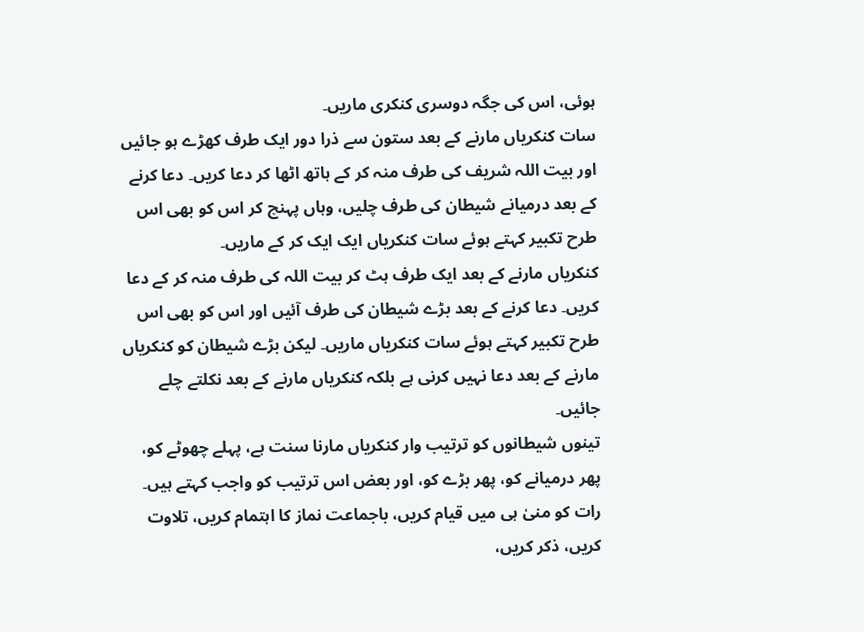ہوئی، اس کی جگہ دوسری کنکری ماریں۔
سات کنکریاں مارنے کے بعد ستون سے ذرا دور ایک طرف کھڑے ہو جائیں اور بیت اللہ شریف کی طرف منہ کر کے ہاتھ اٹھا کر دعا کریں۔ دعا کرنے کے بعد درمیانے شیطان کی طرف چلیں، وہاں پہنچ کر اس کو بھی اس طرح تکبیر کہتے ہوئے سات کنکریاں ایک ایک کر کے ماریں۔
کنکریاں مارنے کے بعد ایک طرف ہٹ کر بیت اللہ کی طرف منہ کر کے دعا کریں۔ دعا کرنے کے بعد بڑے شیطان کی طرف آئیں اور اس کو بھی اس طرح تکبیر کہتے ہوئے سات کنکریاں ماریں۔ لیکن بڑے شیطان کو کنکریاں مارنے کے بعد دعا نہیں کرنی ہے بلکہ کنکریاں مارنے کے بعد نکلتے چلے جائیں۔
تینوں شیطانوں کو ترتیب وار کنکریاں مارنا سنت ہے، پہلے چھوٹے کو، پھر درمیانے کو، پھر بڑے کو، اور بعض اس ترتیب کو واجب کہتے ہیں۔
رات کو منیٰ ہی میں قیام کریں، باجماعت نماز کا اہتمام کریں، تلاوت کریں، ذکر کریں،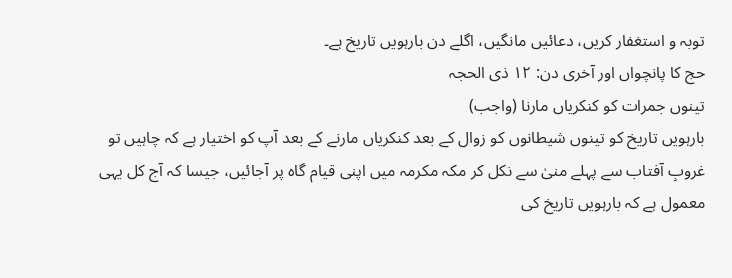توبہ و استغفار کریں، دعائیں مانگیں، اگلے دن بارہویں تاریخ ہے۔
حج کا پانچواں اور آخری دن: ۱۲ ذی الحجہ
تینوں جمرات کو کنکریاں مارنا (واجب)
بارہویں تاریخ کو تینوں شیطانوں کو زوال کے بعد کنکریاں مارنے کے بعد آپ کو اختیار ہے کہ چاہیں تو غروبِ آفتاب سے پہلے منیٰ سے نکل کر مکہ مکرمہ میں اپنی قیام گاہ پر آجائیں، جیسا کہ آج کل یہی معمول ہے کہ بارہویں تاریخ کی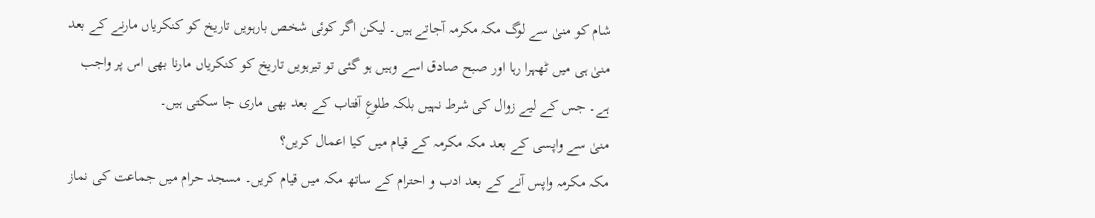شام کو منیٰ سے لوگ مکہ مکرمہ آجاتے ہیں۔ لیکن اگر کوئی شخص بارہویں تاریخ کو کنکریاں مارنے کے بعد منیٰ ہی میں ٹھہرا رہا اور صبح صادق اسے وہیں ہو گئی تو تیرہویں تاریخ کو کنکریاں مارنا بھی اس پر واجب ہے۔ جس کے لیے زوال کی شرط نہیں بلکہ طلوعِ آفتاب کے بعد بھی ماری جا سکتی ہیں۔
منیٰ سے واپسی کے بعد مکہ مکرمہ کے قیام میں کیا اعمال کریں؟
مکہ مکرمہ واپس آنے کے بعد ادب و احترام کے ساتھ مکہ میں قیام کریں۔ مسجد حرام میں جماعت کی نماز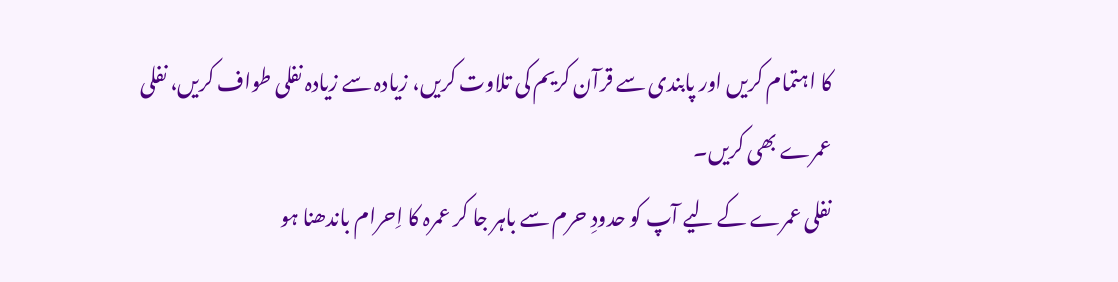کا اہتمام کریں اور پابندی سے قرآن کریم کی تلاوت کریں، زیادہ سے زیادہ نفلی طواف کریں، نفلی عمرے بھی کریں۔
نفلی عمرے کے لیے آپ کو حدودِ حرم سے باہر جا کر عمرہ کا اِحرام باندھنا ہو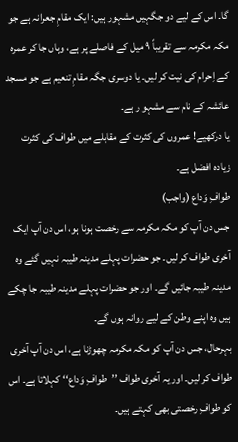گا۔ اس کے لیے دو جگہیں مشہور ہیں: ایک مقامِ جعرانہ ہے جو مکہ مکرمہ سے تقریباً ۹ میل کے فاصلے پر ہے، وہاں جا کر عمرہ کے اِحرام کی نیت کر لیں۔ یا دوسری جگہ مقامِ تنعیم ہے جو مسجد عائشہ کے نام سے مشہو ر ہے۔
یا درکھیے! عمروں کی کثرت کے مقابلے میں طواف کی کثرت زیادہ افضل ہے۔
طوافِ وَداع (واجب)
جس دن آپ کو مکہ مکرمہ سے رخصت ہونا ہو، اس دن آپ ایک آخری طواف کر لیں۔ جو حضرات پہلے مدینہ طیبہ نہیں گئے وہ مدینہ طیبہ جائیں گے۔ اور جو حضرات پہلے مدینہ طیبہ جا چکے ہیں وہ اپنے وطن کے لیے روانہ ہوں گے۔
بہرحال، جس دن آپ کو مکہ مکرمہ چھوڑنا ہے، اس دن آپ آخری طواف کر لیں۔ اور یہ آخری طواف ’’طوافِ وَداع‘‘ کہلاتا ہے۔ اس کو طوافِ رخصتی بھی کہتے ہیں۔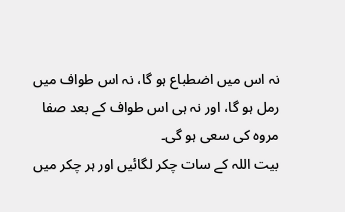نہ اس میں اضطباع ہو گا، نہ اس طواف میں رمل ہو گا، اور نہ ہی اس طواف کے بعد صفا مروہ کی سعی ہو گی۔
بیت اللہ کے سات چکر لگائیں اور ہر چکر میں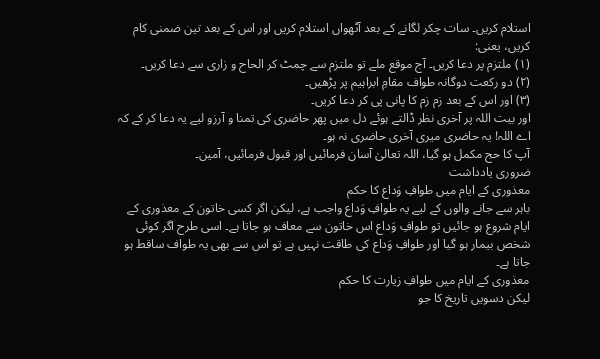استلام کریں۔ سات چکر لگانے کے بعد آٹھواں استلام کریں اور اس کے بعد تین ضمنی کام کریں، یعنی:
(۱) ملتزم پر دعا کریں۔ آج موقع ملے تو ملتزم سے چمٹ کر الحاح و زاری سے دعا کریں۔
(۲) دو رکعت دوگانہ طواف مقامِ ابراہیم پر پڑھیں۔
(۳) اور اس کے بعد زم زم کا پانی پی کر دعا کریں۔
اور بیت اللہ پر آخری نظر ڈالتے ہوئے دل میں پھر حاضری کی تمنا و آرزو لیے یہ دعا کر کے کہ اے اللہ! یہ حاضری میری آخری حاضری نہ ہو۔
آپ کا حج مکمل ہو گیا، اللہ تعالیٰ آسان فرمائیں اور قبول فرمائیں، آمین۔
ضروری یادداشت
معذوری کے ایام میں طوافِ وَداع کا حکم
باہر سے جانے والوں کے لیے یہ طوافِ وَداع واجب ہے، لیکن اگر کسی خاتون کے معذوری کے ایام شروع ہو جائیں تو طوافِ وَداع اس خاتون سے معاف ہو جاتا ہے۔ اسی طرح اگر کوئی شخص بیمار ہو گیا اور طوافِ وَداع کی طاقت نہیں ہے تو اس سے بھی یہ طواف ساقط ہو جاتا ہے۔
معذوری کے ایام میں طوافِ زیارت کا حکم
لیکن دسویں تاریخ کا جو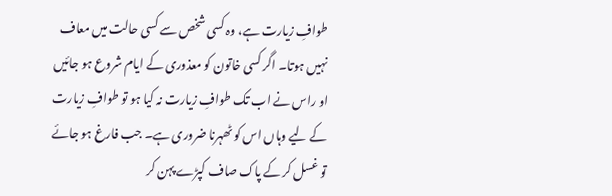طوافِ زیارت ہے، وہ کسی شخص سے کسی حالت میں معاف نہیں ہوتا۔ اگر کسی خاتون کو معذوری کے ایام شروع ہو جائیں او راس نے اب تک طوافِ زیارت نہ کیا ہو تو طوافِ زیارت کے لیے وہاں اس کو ٹھہرنا ضروری ہے۔ جب فارغ ہو جائے تو غسل کر کے پاک صاف کپڑے پہن کر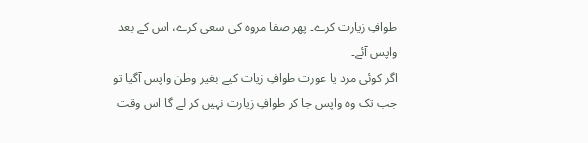طوافِ زیارت کرے۔ پھر صفا مروہ کی سعی کرے، اس کے بعد واپس آئے۔
اگر کوئی مرد یا عورت طوافِ زیات کیے بغیر وطن واپس آگیا تو جب تک وہ واپس جا کر طوافِ زیارت نہیں کر لے گا اس وقت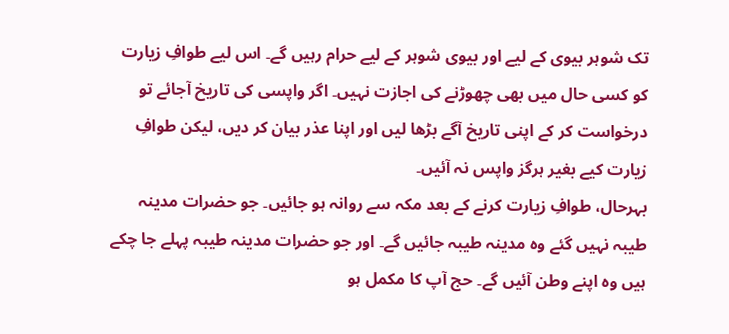تک شوہر بیوی کے لیے اور بیوی شوہر کے لیے حرام رہیں گے۔ اس لیے طوافِ زیارت کو کسی حال میں بھی چھوڑنے کی اجازت نہیں۔ اگر واپسی کی تاریخ آجائے تو درخواست کر کے اپنی تاریخ آگے بڑھا لیں اور اپنا عذر بیان کر دیں، لیکن طوافِ زیارت کیے بغیر ہرگز واپس نہ آئیں۔
بہرحال، طوافِ زیارت کرنے کے بعد مکہ سے روانہ ہو جائیں۔ جو حضرات مدینہ طیبہ نہیں گئے وہ مدینہ طیبہ جائیں گے۔ اور جو حضرات مدینہ طیبہ پہلے جا چکے ہیں وہ اپنے وطن آئیں گے۔ حج آپ کا مکمل ہو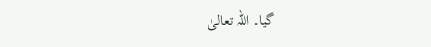گیا۔ اللہ تعالیٰ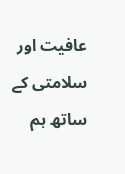عافیت اور سلامتی کے ساتھ ہم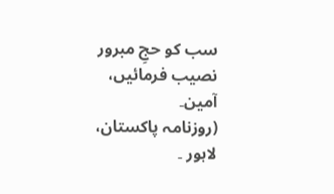سب کو حجِ مبرور نصیب فرمائیں، آمین۔
(روزنامہ پاکستان، لاہور ۔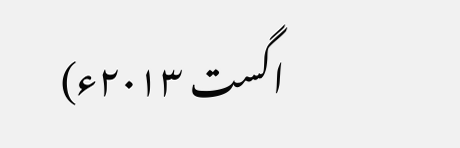اگست ۲۰۱۳ء)